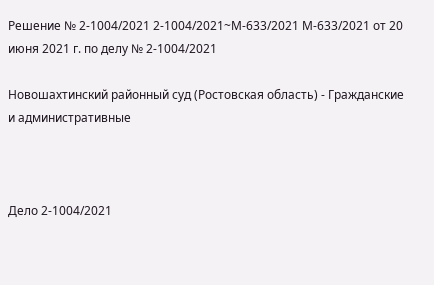Решение № 2-1004/2021 2-1004/2021~М-633/2021 М-633/2021 от 20 июня 2021 г. по делу № 2-1004/2021

Новошахтинский районный суд (Ростовская область) - Гражданские и административные



Дело 2-1004/2021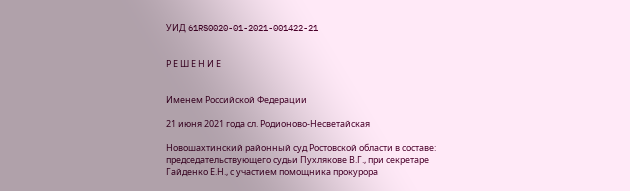УИД 61RS0020-01-2021-001422-21


Р Е Ш Е Н И Е


Именем Российской Федерации

21 июня 2021 года сл. Родионово-Несветайская

Новошахтинский районный суд Ростовской области в составе: председательствующего судьи Пухлякове В.Г., при секретаре Гайденко Е.Н., с участием помощника прокурора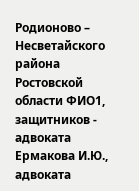Родионово – Несветайского района Ростовской области ФИО1, защитников - адвоката Ермакова И.Ю., адвоката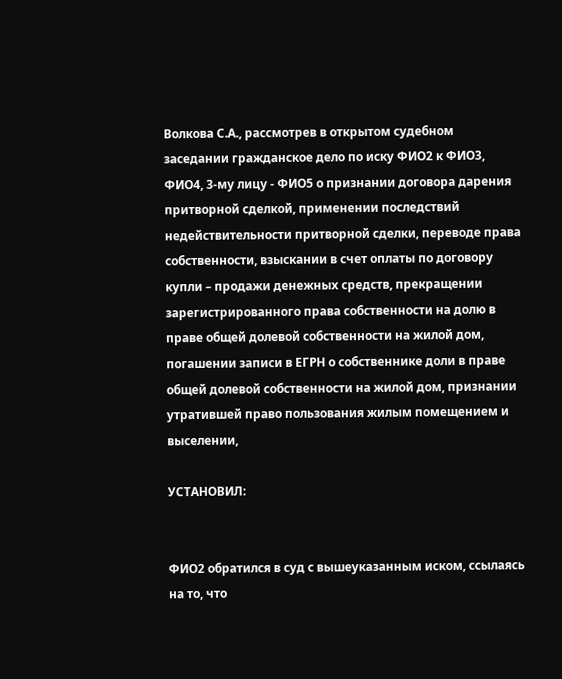Волкова С.А., рассмотрев в открытом судебном заседании гражданское дело по иску ФИО2 к ФИО3, ФИО4, 3-му лицу - ФИО5 о признании договора дарения притворной сделкой, применении последствий недействительности притворной сделки, переводе права собственности, взыскании в счет оплаты по договору купли – продажи денежных средств, прекращении зарегистрированного права собственности на долю в праве общей долевой собственности на жилой дом, погашении записи в ЕГРН о собственнике доли в праве общей долевой собственности на жилой дом, признании утратившей право пользования жилым помещением и выселении,

УСТАНОВИЛ:


ФИО2 обратился в суд с вышеуказанным иском, ссылаясь на то, что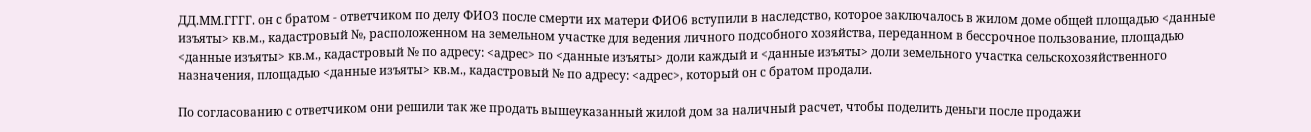ДД.ММ.ГГГГ. он с братом - ответчиком по делу ФИО3 после смерти их матери ФИО6 вступили в наследство, которое заключалось в жилом доме общей площадью <данные изъяты> кв.м., кадастровый №, расположенном на земельном участке для ведения личного подсобного хозяйства, переданном в бессрочное пользование, площадью <данные изъяты> кв.м., кадастровый № по адресу: <адрес> по <данные изъяты> доли каждый и <данные изъяты> доли земельного участка сельскохозяйственного назначения, площадью <данные изъяты> кв.м., кадастровый № по адресу: <адрес>, который он с братом продали.

По согласованию с ответчиком они решили так же продать вышеуказанный жилой дом за наличный расчет, чтобы поделить деньги после продажи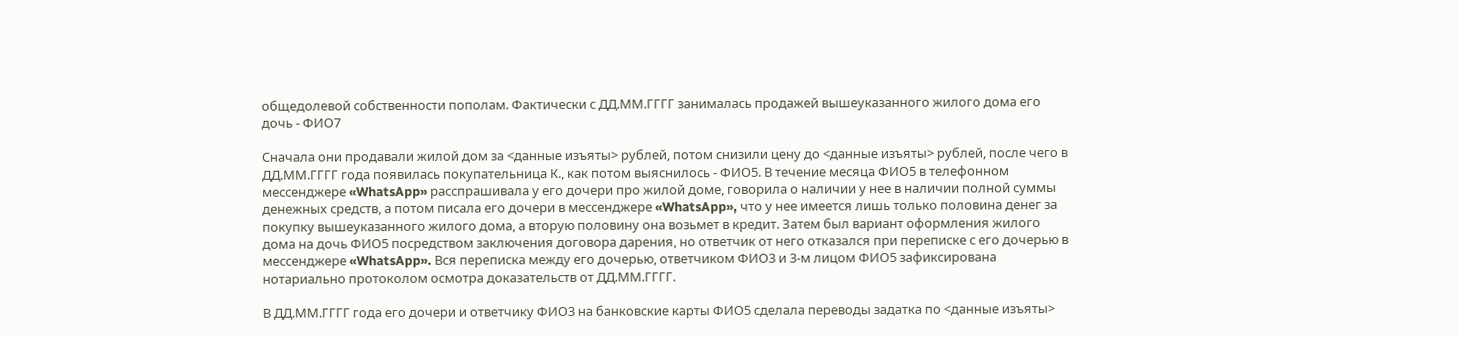общедолевой собственности пополам. Фактически с ДД.ММ.ГГГГ занималась продажей вышеуказанного жилого дома его дочь - ФИО7

Сначала они продавали жилой дом за <данные изъяты> рублей, потом снизили цену до <данные изъяты> рублей, после чего в ДД.ММ.ГГГГ года появилась покупательница К., как потом выяснилось - ФИО5. В течение месяца ФИО5 в телефонном мессенджере «WhatsApp» расспрашивала у его дочери про жилой доме, говорила о наличии у нее в наличии полной суммы денежных средств, а потом писала его дочери в мессенджере «WhatsApp», что у нее имеется лишь только половина денег за покупку вышеуказанного жилого дома, а вторую половину она возьмет в кредит. Затем был вариант оформления жилого дома на дочь ФИО5 посредством заключения договора дарения, но ответчик от него отказался при переписке с его дочерью в мессенджере «WhatsApp». Вся переписка между его дочерью, ответчиком ФИО3 и 3-м лицом ФИО5 зафиксирована нотариально протоколом осмотра доказательств от ДД.ММ.ГГГГ.

В ДД.ММ.ГГГГ года его дочери и ответчику ФИО3 на банковские карты ФИО5 сделала переводы задатка по <данные изъяты>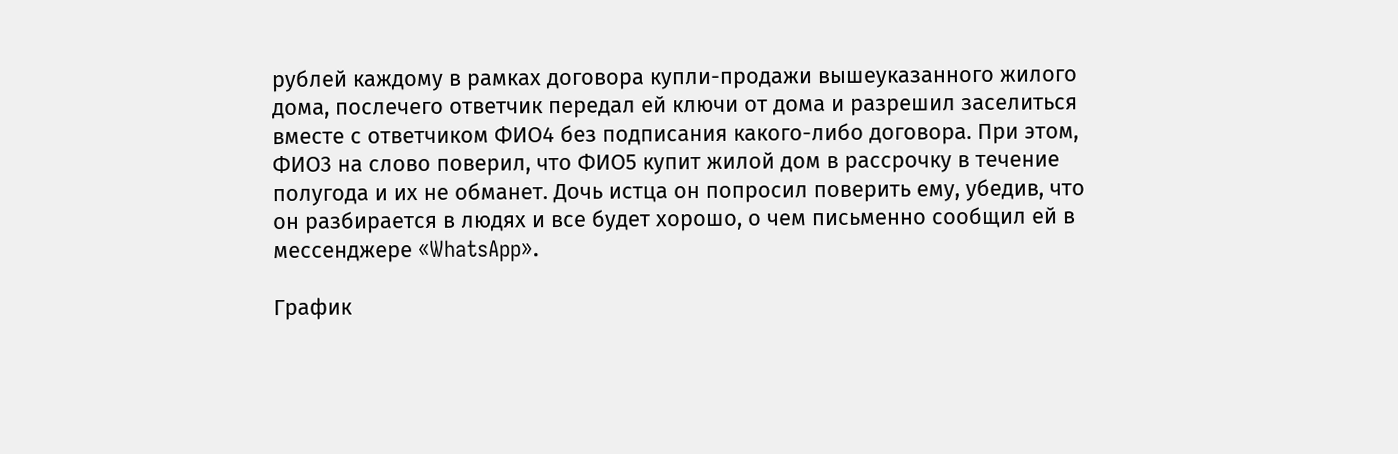рублей каждому в рамках договора купли-продажи вышеуказанного жилого дома, послечего ответчик передал ей ключи от дома и разрешил заселиться вместе с ответчиком ФИО4 без подписания какого-либо договора. При этом, ФИО3 на слово поверил, что ФИО5 купит жилой дом в рассрочку в течение полугода и их не обманет. Дочь истца он попросил поверить ему, убедив, что он разбирается в людях и все будет хорошо, о чем письменно сообщил ей в мессенджере «WhatsApp».

График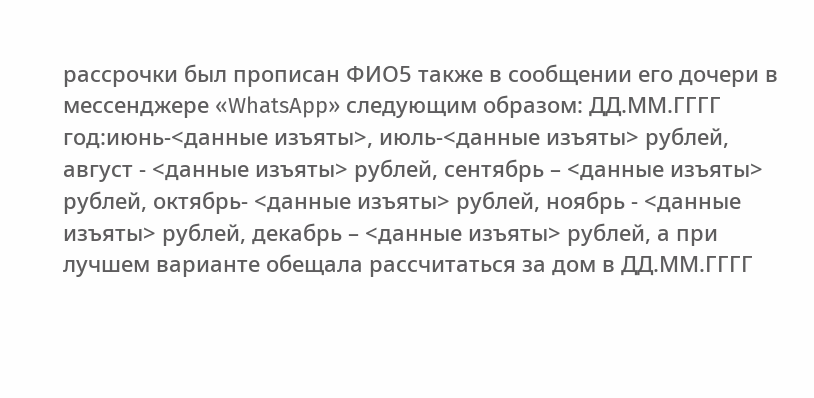рассрочки был прописан ФИО5 также в сообщении его дочери в мессенджере «WhatsApp» следующим образом: ДД.ММ.ГГГГ год:июнь-<данные изъяты>, июль-<данные изъяты> рублей, август - <данные изъяты> рублей, сентябрь – <данные изъяты> рублей, октябрь- <данные изъяты> рублей, ноябрь - <данные изъяты> рублей, декабрь – <данные изъяты> рублей, а при лучшем варианте обещала рассчитаться за дом в ДД.ММ.ГГГГ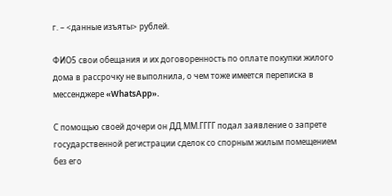г. – <данные изъяты> рублей.

ФИО5 свои обещания и их договоренность по оплате покупки жилого дома в рассрочку не выполнила, о чем тоже имеется переписка в мессенджере «WhatsApp».

С помощью своей дочери он ДД.ММ.ГГГГ подал заявление о запрете государственной регистрации сделок со спорным жилым помещением без его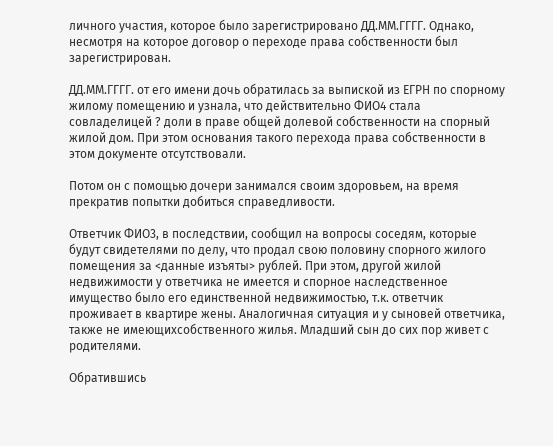личного участия, которое было зарегистрировано ДД.ММ.ГГГГ. Однако, несмотря на которое договор о переходе права собственности был зарегистрирован.

ДД.ММ.ГГГГ. от его имени дочь обратилась за выпиской из ЕГРН по спорному жилому помещению и узнала, что действительно ФИО4 стала совладелицей ? доли в праве общей долевой собственности на спорный жилой дом. При этом основания такого перехода права собственности в этом документе отсутствовали.

Потом он с помощью дочери занимался своим здоровьем, на время прекратив попытки добиться справедливости.

Ответчик ФИО3, в последствии, сообщил на вопросы соседям, которые будут свидетелями по делу, что продал свою половину спорного жилого помещения за <данные изъяты> рублей. При этом, другой жилой недвижимости у ответчика не имеется и спорное наследственное имущество было его единственной недвижимостью, т.к. ответчик проживает в квартире жены. Аналогичная ситуация и у сыновей ответчика, также не имеющихсобственного жилья. Младший сын до сих пор живет с родителями.

Обратившись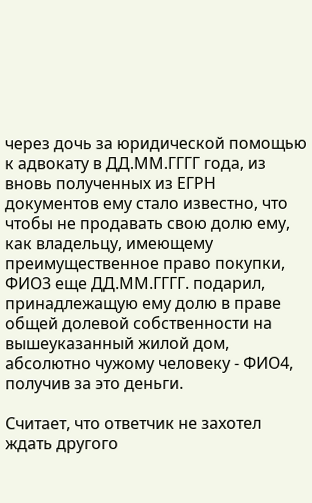через дочь за юридической помощью к адвокату в ДД.ММ.ГГГГ года, из вновь полученных из ЕГРН документов ему стало известно, что чтобы не продавать свою долю ему, как владельцу, имеющему преимущественное право покупки, ФИО3 еще ДД.ММ.ГГГГ. подарил, принадлежащую ему долю в праве общей долевой собственности на вышеуказанный жилой дом, абсолютно чужому человеку - ФИО4, получив за это деньги.

Считает, что ответчик не захотел ждать другого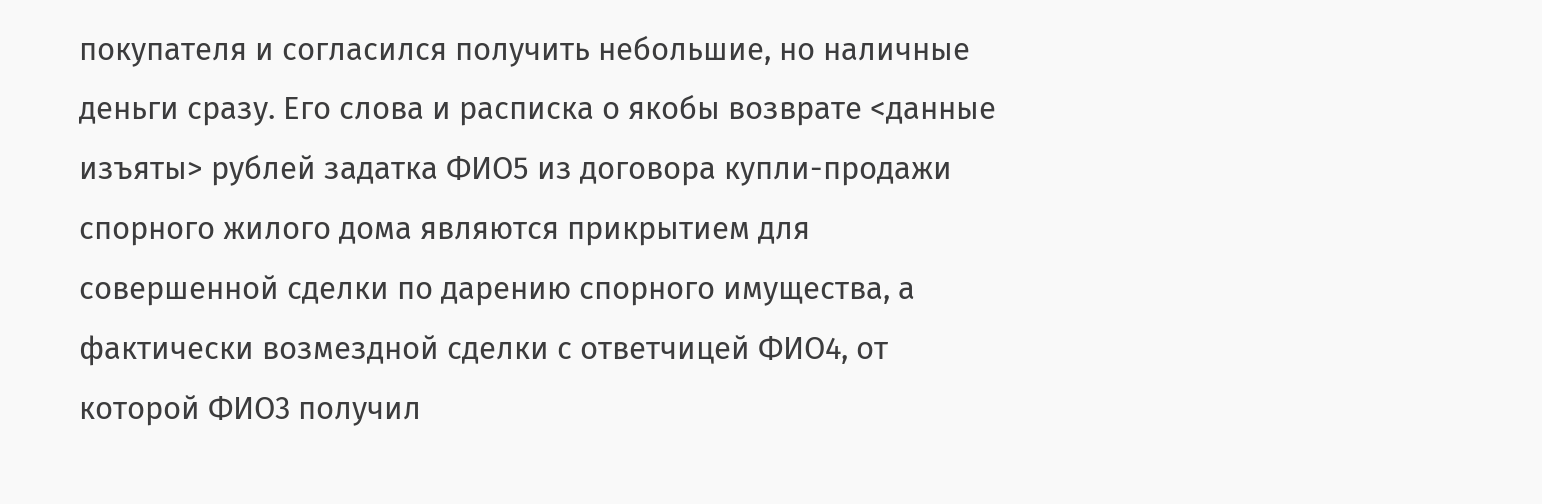покупателя и согласился получить небольшие, но наличные деньги сразу. Его слова и расписка о якобы возврате <данные изъяты> рублей задатка ФИО5 из договора купли-продажи спорного жилого дома являются прикрытием для совершенной сделки по дарению спорного имущества, а фактически возмездной сделки с ответчицей ФИО4, от которой ФИО3 получил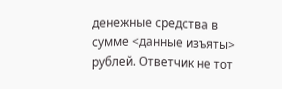денежные средства в сумме <данные изъяты> рублей. Ответчик не тот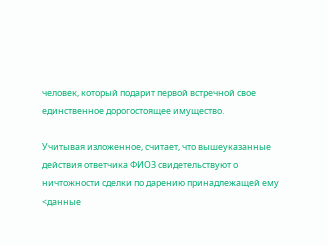человек, который подарит первой встречной свое единственное дорогостоящее имущество.

Учитывая изложенное, считает, что вышеуказанные действия ответчика ФИО3 свидетельствуют о ничтожности сделки по дарению принадлежащей ему <данные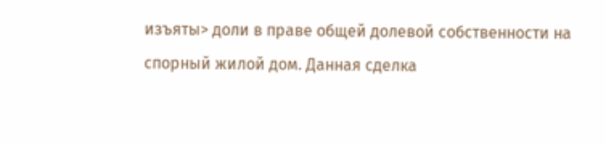изъяты> доли в праве общей долевой собственности на спорный жилой дом. Данная сделка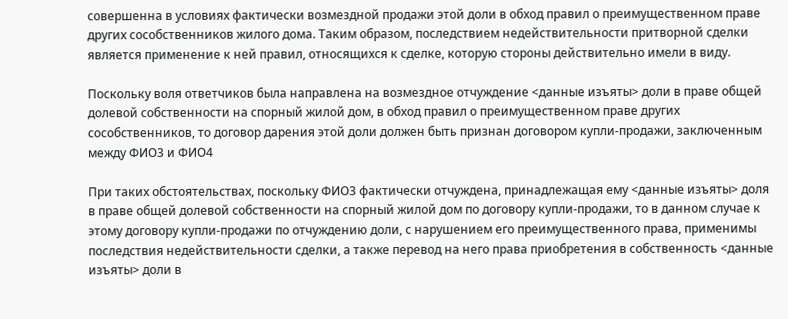совершенна в условиях фактически возмездной продажи этой доли в обход правил о преимущественном праве других сособственников жилого дома. Таким образом, последствием недействительности притворной сделки является применение к ней правил, относящихся к сделке, которую стороны действительно имели в виду.

Поскольку воля ответчиков была направлена на возмездное отчуждение <данные изъяты> доли в праве общей долевой собственности на спорный жилой дом, в обход правил о преимущественном праве других сособственников, то договор дарения этой доли должен быть признан договором купли-продажи, заключенным между ФИО3 и ФИО4

При таких обстоятельствах, поскольку ФИО3 фактически отчуждена, принадлежащая ему <данные изъяты> доля в праве общей долевой собственности на спорный жилой дом по договору купли-продажи, то в данном случае к этому договору купли-продажи по отчуждению доли, с нарушением его преимущественного права, применимы последствия недействительности сделки, а также перевод на него права приобретения в собственность <данные изъяты> доли в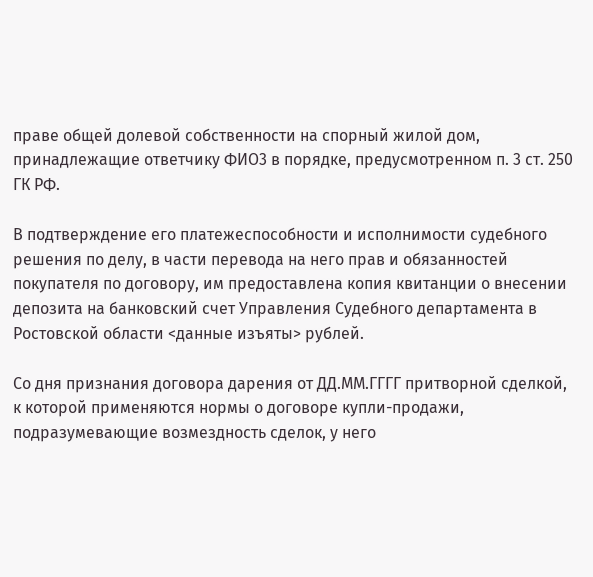праве общей долевой собственности на спорный жилой дом, принадлежащие ответчику ФИО3 в порядке, предусмотренном п. 3 ст. 250 ГК РФ.

В подтверждение его платежеспособности и исполнимости судебного решения по делу, в части перевода на него прав и обязанностей покупателя по договору, им предоставлена копия квитанции о внесении депозита на банковский счет Управления Судебного департамента в Ростовской области <данные изъяты> рублей.

Со дня признания договора дарения от ДД.ММ.ГГГГ притворной сделкой, к которой применяются нормы о договоре купли-продажи, подразумевающие возмездность сделок, у него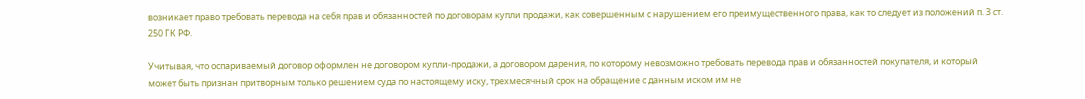возникает право требовать перевода на себя прав и обязанностей по договорам купли продажи, как совершенным с нарушением его преимущественного права, как то следует из положений п. 3 ст. 250 ГК РФ.

Учитывая, что оспариваемый договор оформлен не договором купли-продажи, а договором дарения, по которому невозможно требовать перевода прав и обязанностей покупателя, и который может быть признан притворным только решением суда по настоящему иску, трехмесячный срок на обращение с данным иском им не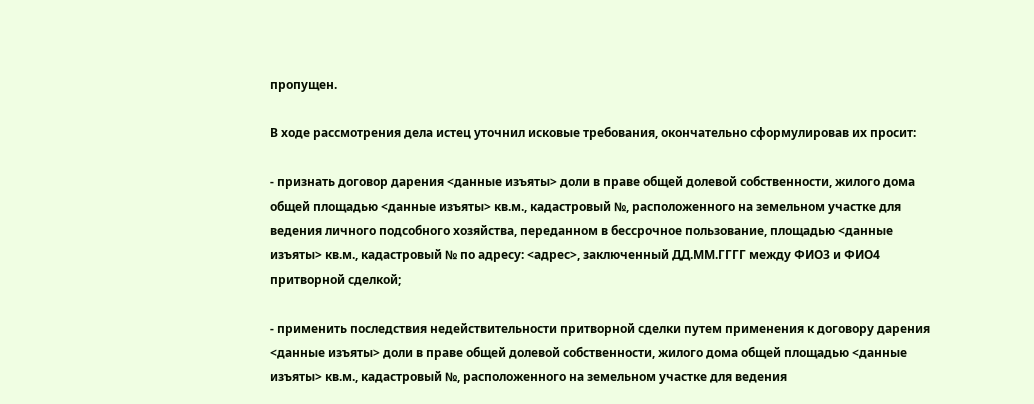пропущен.

В ходе рассмотрения дела истец уточнил исковые требования, окончательно сформулировав их просит:

- признать договор дарения <данные изъяты> доли в праве общей долевой собственности, жилого дома общей площадью <данные изъяты> кв.м., кадастровый №, расположенного на земельном участке для ведения личного подсобного хозяйства, переданном в бессрочное пользование, площадью <данные изъяты> кв.м., кадастровый № по адресу: <адрес>, заключенный ДД.ММ.ГГГГ между ФИО3 и ФИО4 притворной сделкой;

- применить последствия недействительности притворной сделки путем применения к договору дарения <данные изъяты> доли в праве общей долевой собственности, жилого дома общей площадью <данные изъяты> кв.м., кадастровый №, расположенного на земельном участке для ведения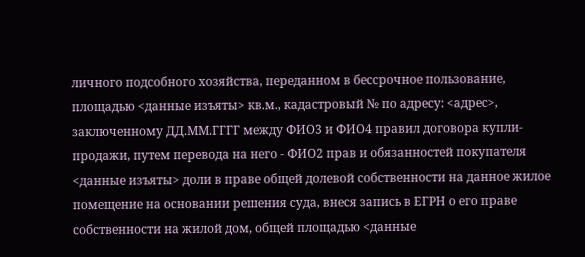личного подсобного хозяйства, переданном в бессрочное пользование, площадью <данные изъяты> кв.м., кадастровый № по адресу: <адрес>, заключенному ДД.ММ.ГГГГ между ФИО3 и ФИО4 правил договора купли-продажи, путем перевода на него - ФИО2 прав и обязанностей покупателя <данные изъяты> доли в праве общей долевой собственности на данное жилое помещение на основании решения суда, внеся запись в ЕГРН о его праве собственности на жилой дом, общей площадью <данные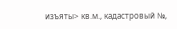изъяты> кв.м., кадастровый №,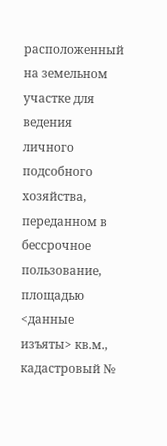расположенный на земельном участке для ведения личного подсобного хозяйства, переданном в бессрочное пользование, площадью <данные изъяты> кв.м., кадастровый №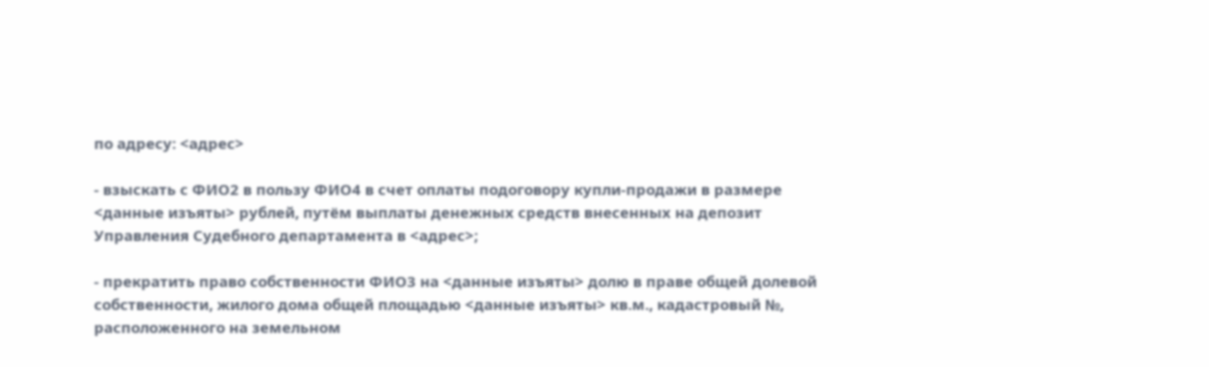по адресу: <адрес>

- взыскать с ФИО2 в пользу ФИО4 в счет оплаты подоговору купли-продажи в размере <данные изъяты> рублей, путём выплаты денежных средств внесенных на депозит Управления Судебного департамента в <адрес>;

- прекратить право собственности ФИО3 на <данные изъяты> долю в праве общей долевой собственности, жилого дома общей площадью <данные изъяты> кв.м., кадастровый №, расположенного на земельном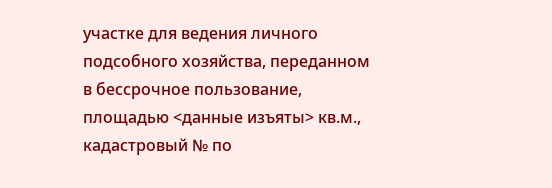участке для ведения личного подсобного хозяйства, переданном в бессрочное пользование, площадью <данные изъяты> кв.м., кадастровый № по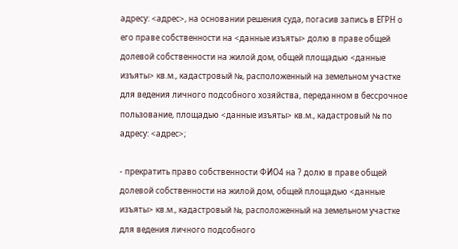адресу: <адрес>, на основании решения суда, погасив запись в ЕГРН о его праве собственности на <данные изъяты> долю в праве общей долевой собственности на жилой дом, общей площадью <данные изъяты> кв.м., кадастровый №, расположенный на земельном участке для ведения личного подсобного хозяйства, переданном в бессрочное пользование, площадью <данные изъяты> кв.м., кадастровый № по адресу: <адрес>;

- прекратить право собственности ФИО4 на ? долю в праве общей долевой собственности на жилой дом, общей площадью <данные изъяты> кв.м., кадастровый №, расположенный на земельном участке для ведения личного подсобного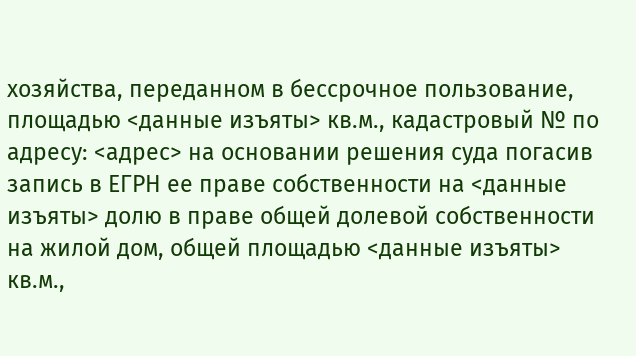хозяйства, переданном в бессрочное пользование, площадью <данные изъяты> кв.м., кадастровый № по адресу: <адрес> на основании решения суда погасив запись в ЕГРН ее праве собственности на <данные изъяты> долю в праве общей долевой собственности на жилой дом, общей площадью <данные изъяты> кв.м.,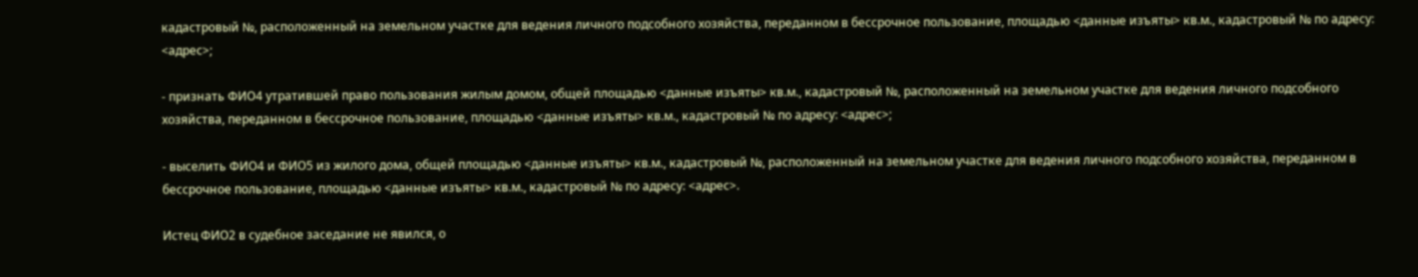кадастровый №, расположенный на земельном участке для ведения личного подсобного хозяйства, переданном в бессрочное пользование, площадью <данные изъяты> кв.м., кадастровый № по адресу: <адрес>;

- признать ФИО4 утратившей право пользования жилым домом, общей площадью <данные изъяты> кв.м., кадастровый №, расположенный на земельном участке для ведения личного подсобного хозяйства, переданном в бессрочное пользование, площадью <данные изъяты> кв.м., кадастровый № по адресу: <адрес>;

- выселить ФИО4 и ФИО5 из жилого дома, общей площадью <данные изъяты> кв.м., кадастровый №, расположенный на земельном участке для ведения личного подсобного хозяйства, переданном в бессрочное пользование, площадью <данные изъяты> кв.м., кадастровый № по адресу: <адрес>.

Истец ФИО2 в судебное заседание не явился, о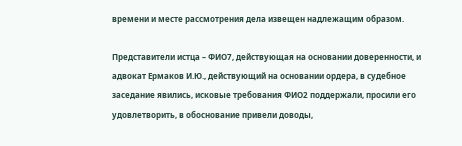времени и месте рассмотрения дела извещен надлежащим образом.

Представители истца – ФИО7, действующая на основании доверенности, и адвокат Ермаков И.Ю., действующий на основании ордера, в судебное заседание явились, исковые требования ФИО2 поддержали, просили его удовлетворить, в обоснование привели доводы,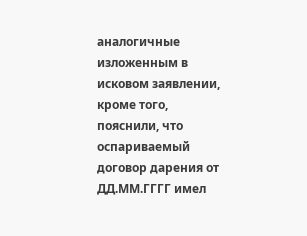аналогичные изложенным в исковом заявлении, кроме того, пояснили, что оспариваемый договор дарения от ДД.ММ.ГГГГ имел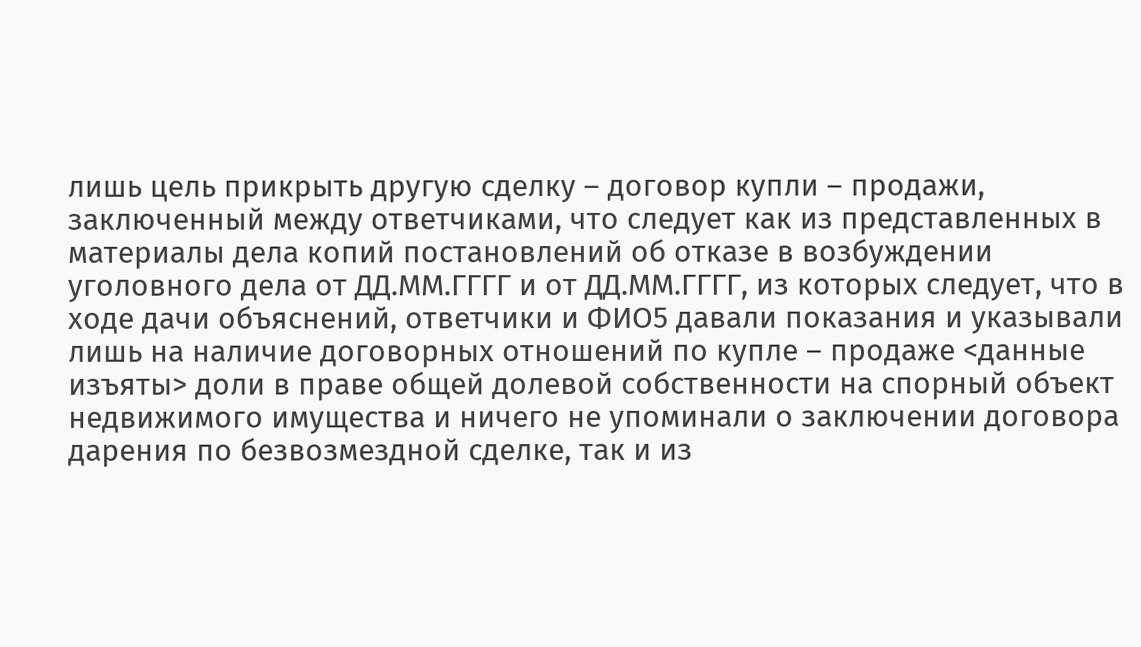лишь цель прикрыть другую сделку – договор купли – продажи, заключенный между ответчиками, что следует как из представленных в материалы дела копий постановлений об отказе в возбуждении уголовного дела от ДД.ММ.ГГГГ и от ДД.ММ.ГГГГ, из которых следует, что в ходе дачи объяснений, ответчики и ФИО5 давали показания и указывали лишь на наличие договорных отношений по купле – продаже <данные изъяты> доли в праве общей долевой собственности на спорный объект недвижимого имущества и ничего не упоминали о заключении договора дарения по безвозмездной сделке, так и из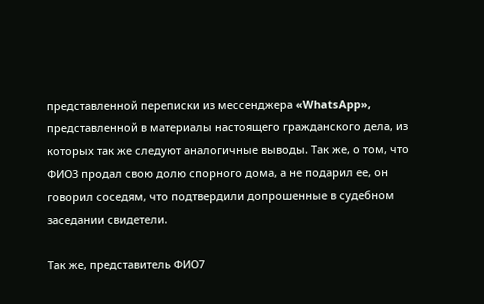представленной переписки из мессенджера «WhatsApp», представленной в материалы настоящего гражданского дела, из которых так же следуют аналогичные выводы. Так же, о том, что ФИО3 продал свою долю спорного дома, а не подарил ее, он говорил соседям, что подтвердили допрошенные в судебном заседании свидетели.

Так же, представитель ФИО7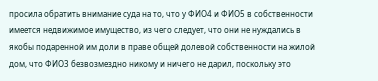просила обратить внимание суда на то, что у ФИО4 и ФИО5 в собственности имеется недвижимое имущество, из чего следует, что они не нуждались в якобы подаренной им доли в праве общей долевой собственности на жилой дом, что ФИО3 безвозмездно никому и ничего не дарил, поскольку это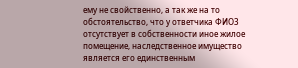ему не свойственно, а так же на то обстоятельство, что у ответчика ФИО3 отсутствует в собственности иное жилое помещение, наследственное имущество является его единственным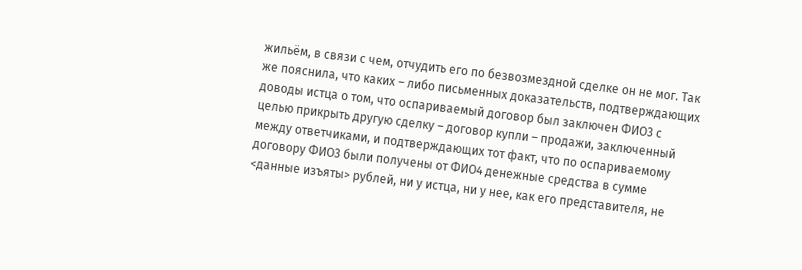жильём, в связи с чем, отчудить его по безвозмездной сделке он не мог. Так же пояснила, что каких – либо письменных доказательств, подтверждающих доводы истца о том, что оспариваемый договор был заключен ФИО3 с целью прикрыть другую сделку – договор купли – продажи, заключенный между ответчиками, и подтверждающих тот факт, что по оспариваемому договору ФИО3 были получены от ФИО4 денежные средства в сумме <данные изъяты> рублей, ни у истца, ни у нее, как его представителя, не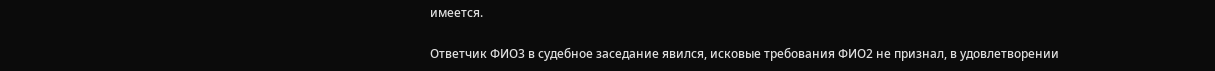имеется.

Ответчик ФИО3 в судебное заседание явился, исковые требования ФИО2 не признал, в удовлетворении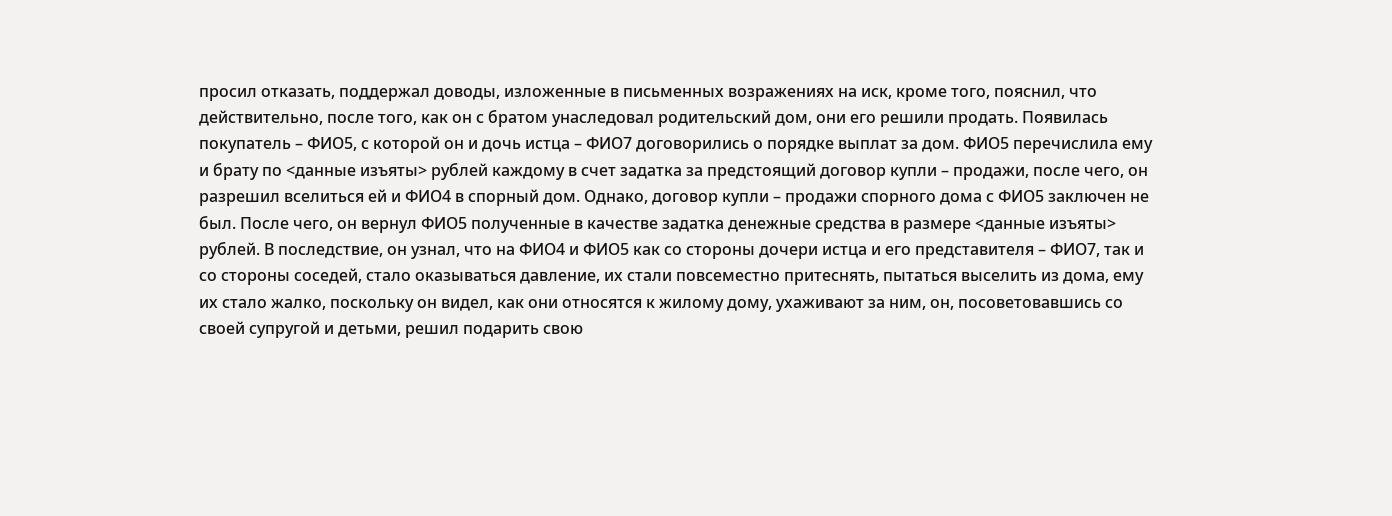просил отказать, поддержал доводы, изложенные в письменных возражениях на иск, кроме того, пояснил, что действительно, после того, как он с братом унаследовал родительский дом, они его решили продать. Появилась покупатель – ФИО5, с которой он и дочь истца – ФИО7 договорились о порядке выплат за дом. ФИО5 перечислила ему и брату по <данные изъяты> рублей каждому в счет задатка за предстоящий договор купли – продажи, после чего, он разрешил вселиться ей и ФИО4 в спорный дом. Однако, договор купли – продажи спорного дома с ФИО5 заключен не был. После чего, он вернул ФИО5 полученные в качестве задатка денежные средства в размере <данные изъяты> рублей. В последствие, он узнал, что на ФИО4 и ФИО5 как со стороны дочери истца и его представителя – ФИО7, так и со стороны соседей, стало оказываться давление, их стали повсеместно притеснять, пытаться выселить из дома, ему их стало жалко, поскольку он видел, как они относятся к жилому дому, ухаживают за ним, он, посоветовавшись со своей супругой и детьми, решил подарить свою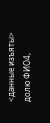<данные изъяты> долю ФИО4,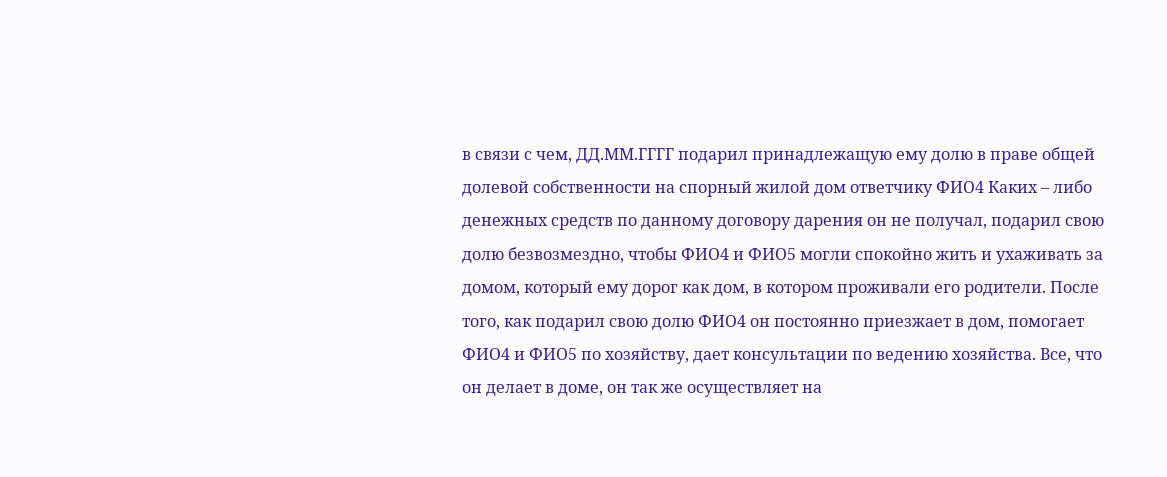в связи с чем, ДД.ММ.ГГГГ подарил принадлежащую ему долю в праве общей долевой собственности на спорный жилой дом ответчику ФИО4 Каких – либо денежных средств по данному договору дарения он не получал, подарил свою долю безвозмездно, чтобы ФИО4 и ФИО5 могли спокойно жить и ухаживать за домом, который ему дорог как дом, в котором проживали его родители. После того, как подарил свою долю ФИО4 он постоянно приезжает в дом, помогает ФИО4 и ФИО5 по хозяйству, дает консультации по ведению хозяйства. Все, что он делает в доме, он так же осуществляет на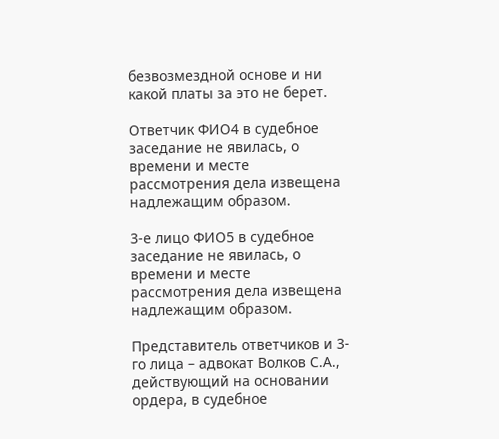безвозмездной основе и ни какой платы за это не берет.

Ответчик ФИО4 в судебное заседание не явилась, о времени и месте рассмотрения дела извещена надлежащим образом.

3-е лицо ФИО5 в судебное заседание не явилась, о времени и месте рассмотрения дела извещена надлежащим образом.

Представитель ответчиков и 3-го лица – адвокат Волков С.А., действующий на основании ордера, в судебное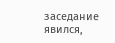заседание явился,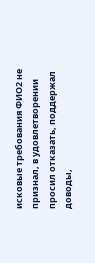исковые требования ФИО2 не признал, в удовлетворении просил отказать, поддержал доводы,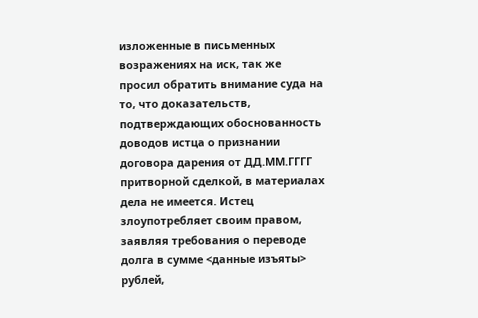изложенные в письменных возражениях на иск, так же просил обратить внимание суда на то, что доказательств, подтверждающих обоснованность доводов истца о признании договора дарения от ДД.ММ.ГГГГ притворной сделкой, в материалах дела не имеется. Истец злоупотребляет своим правом, заявляя требования о переводе долга в сумме <данные изъяты> рублей,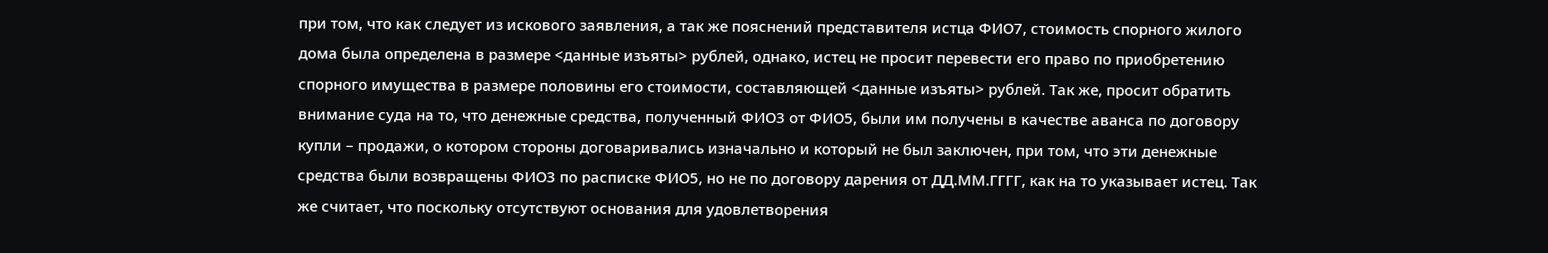при том, что как следует из искового заявления, а так же пояснений представителя истца ФИО7, стоимость спорного жилого дома была определена в размере <данные изъяты> рублей, однако, истец не просит перевести его право по приобретению спорного имущества в размере половины его стоимости, составляющей <данные изъяты> рублей. Так же, просит обратить внимание суда на то, что денежные средства, полученный ФИО3 от ФИО5, были им получены в качестве аванса по договору купли – продажи, о котором стороны договаривались изначально и который не был заключен, при том, что эти денежные средства были возвращены ФИО3 по расписке ФИО5, но не по договору дарения от ДД.ММ.ГГГГ, как на то указывает истец. Так же считает, что поскольку отсутствуют основания для удовлетворения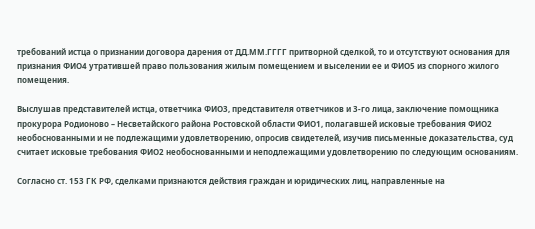требований истца о признании договора дарения от ДД.ММ.ГГГГ притворной сделкой, то и отсутствуют основания для признания ФИО4 утратившей право пользования жилым помещением и выселении ее и ФИО5 из спорного жилого помещения.

Выслушав представителей истца, ответчика ФИО3, представителя ответчиков и 3-го лица, заключение помощника прокурора Родионово – Несветайского района Ростовской области ФИО1, полагавшей исковые требования ФИО2 необоснованными и не подлежащими удовлетворению, опросив свидетелей, изучив письменные доказательства, суд считает исковые требования ФИО2 необоснованными и неподлежащими удовлетворению по следующим основаниям.

Согласно ст. 153 ГК РФ, сделками признаются действия граждан и юридических лиц, направленные на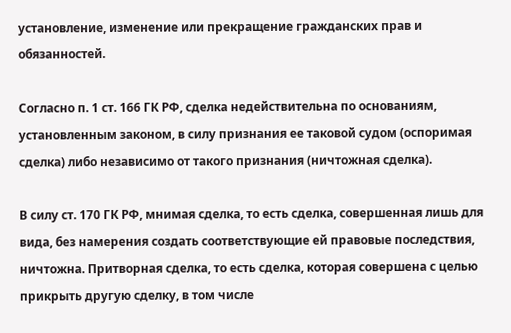установление, изменение или прекращение гражданских прав и обязанностей.

Согласно п. 1 ст. 166 ГК РФ, сделка недействительна по основаниям, установленным законом, в силу признания ее таковой судом (оспоримая сделка) либо независимо от такого признания (ничтожная сделка).

В силу ст. 170 ГК РФ, мнимая сделка, то есть сделка, совершенная лишь для вида, без намерения создать соответствующие ей правовые последствия, ничтожна. Притворная сделка, то есть сделка, которая совершена с целью прикрыть другую сделку, в том числе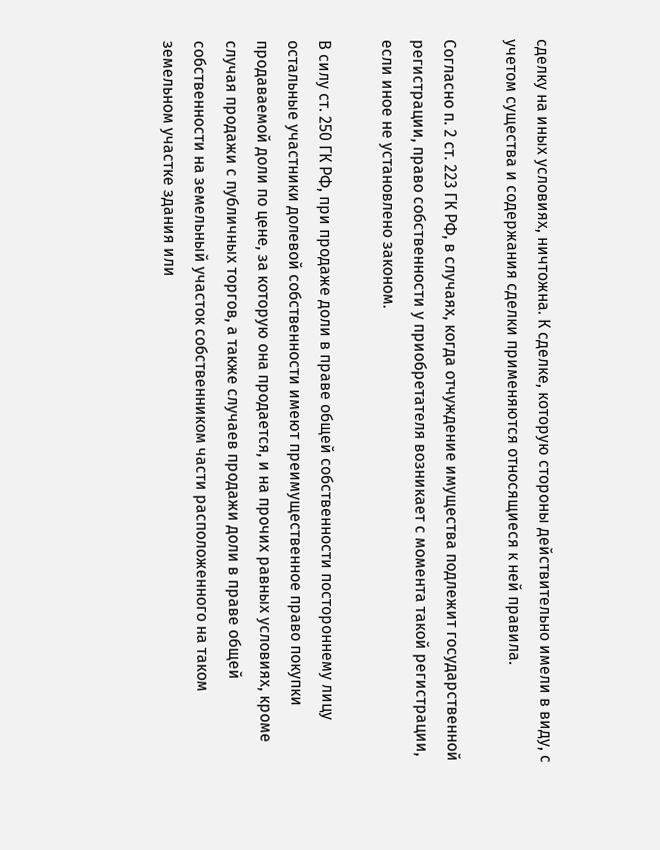сделку на иных условиях, ничтожна. К сделке, которую стороны действительно имели в виду, с учетом существа и содержания сделки применяются относящиеся к ней правила.

Согласно п. 2 ст. 223 ГК РФ, в случаях, когда отчуждение имущества подлежит государственной регистрации, право собственности у приобретателя возникает с момента такой регистрации, если иное не установлено законом.

В силу ст. 250 ГК РФ, при продаже доли в праве общей собственности постороннему лицу остальные участники долевой собственности имеют преимущественное право покупки продаваемой доли по цене, за которую она продается, и на прочих равных условиях, кроме случая продажи с публичных торгов, а также случаев продажи доли в праве общей собственности на земельный участок собственником части расположенного на таком земельном участке здания или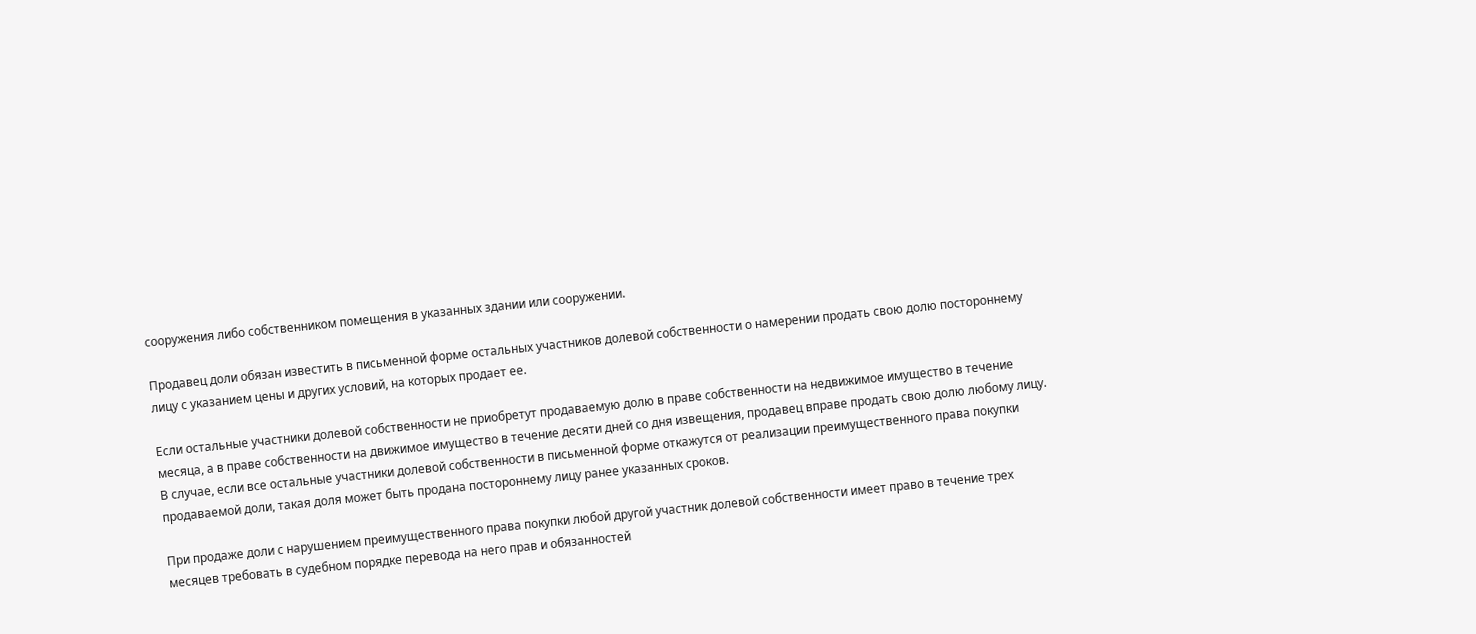сооружения либо собственником помещения в указанных здании или сооружении.

Продавец доли обязан известить в письменной форме остальных участников долевой собственности о намерении продать свою долю постороннему лицу с указанием цены и других условий, на которых продает ее.

Если остальные участники долевой собственности не приобретут продаваемую долю в праве собственности на недвижимое имущество в течение месяца, а в праве собственности на движимое имущество в течение десяти дней со дня извещения, продавец вправе продать свою долю любому лицу. В случае, если все остальные участники долевой собственности в письменной форме откажутся от реализации преимущественного права покупки продаваемой доли, такая доля может быть продана постороннему лицу ранее указанных сроков.

При продаже доли с нарушением преимущественного права покупки любой другой участник долевой собственности имеет право в течение трех месяцев требовать в судебном порядке перевода на него прав и обязанностей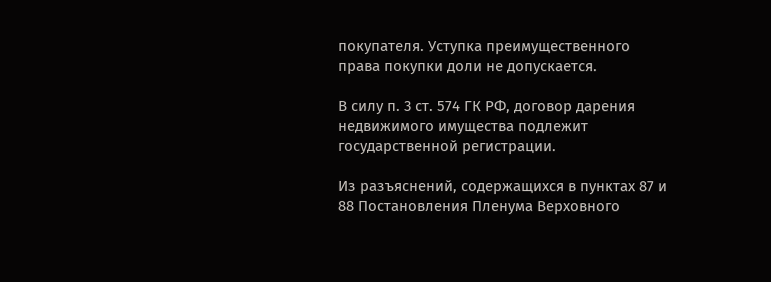покупателя. Уступка преимущественного права покупки доли не допускается.

В силу п. 3 ст. 574 ГК РФ, договор дарения недвижимого имущества подлежит государственной регистрации.

Из разъяснений, содержащихся в пунктах 87 и 88 Постановления Пленума Верховного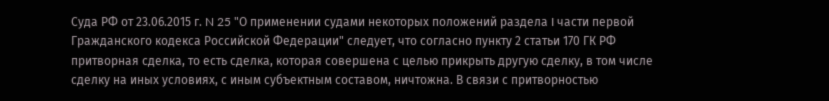Суда РФ от 23.06.2015 г. N 25 "О применении судами некоторых положений раздела I части первой Гражданского кодекса Российской Федерации" следует, что согласно пункту 2 статьи 170 ГК РФ притворная сделка, то есть сделка, которая совершена с целью прикрыть другую сделку, в том числе сделку на иных условиях, с иным субъектным составом, ничтожна. В связи с притворностью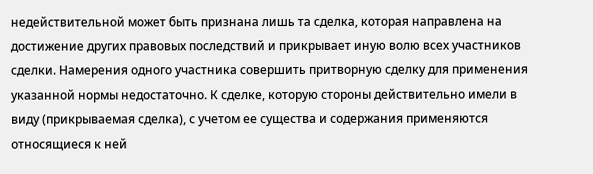недействительной может быть признана лишь та сделка, которая направлена на достижение других правовых последствий и прикрывает иную волю всех участников сделки. Намерения одного участника совершить притворную сделку для применения указанной нормы недостаточно. К сделке, которую стороны действительно имели в виду (прикрываемая сделка), с учетом ее существа и содержания применяются относящиеся к ней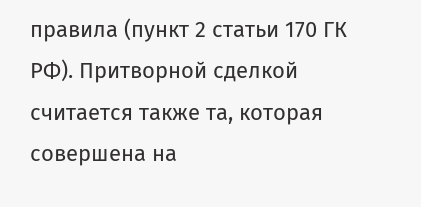правила (пункт 2 статьи 170 ГК РФ). Притворной сделкой считается также та, которая совершена на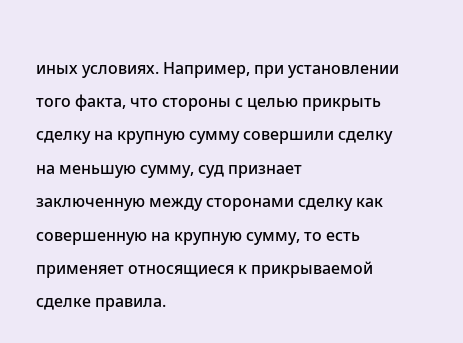иных условиях. Например, при установлении того факта, что стороны с целью прикрыть сделку на крупную сумму совершили сделку на меньшую сумму, суд признает заключенную между сторонами сделку как совершенную на крупную сумму, то есть применяет относящиеся к прикрываемой сделке правила.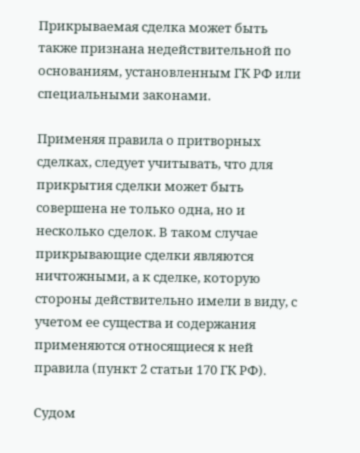Прикрываемая сделка может быть также признана недействительной по основаниям, установленным ГК РФ или специальными законами.

Применяя правила о притворных сделках, следует учитывать, что для прикрытия сделки может быть совершена не только одна, но и несколько сделок. В таком случае прикрывающие сделки являются ничтожными, а к сделке, которую стороны действительно имели в виду, с учетом ее существа и содержания применяются относящиеся к ней правила (пункт 2 статьи 170 ГК РФ).

Судом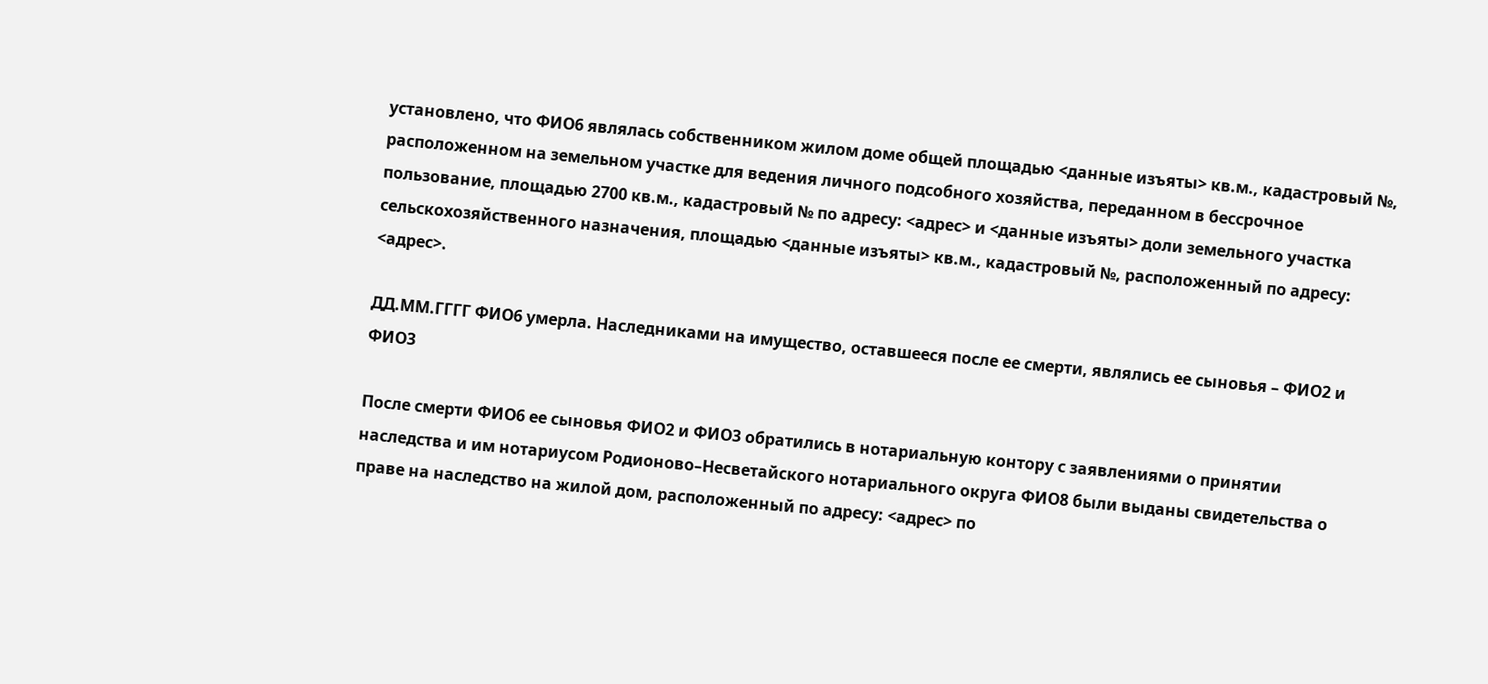установлено, что ФИО6 являлась собственником жилом доме общей площадью <данные изъяты> кв.м., кадастровый №, расположенном на земельном участке для ведения личного подсобного хозяйства, переданном в бессрочное пользование, площадью 2700 кв.м., кадастровый № по адресу: <адрес> и <данные изъяты> доли земельного участка сельскохозяйственного назначения, площадью <данные изъяты> кв.м., кадастровый №, расположенный по адресу: <адрес>.

ДД.ММ.ГГГГ ФИО6 умерла. Наследниками на имущество, оставшееся после ее смерти, являлись ее сыновья – ФИО2 и ФИО3

После смерти ФИО6 ее сыновья ФИО2 и ФИО3 обратились в нотариальную контору с заявлениями о принятии наследства и им нотариусом Родионово–Несветайского нотариального округа ФИО8 были выданы свидетельства о праве на наследство на жилой дом, расположенный по адресу: <адрес> по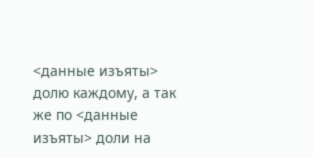<данные изъяты> долю каждому, а так же по <данные изъяты> доли на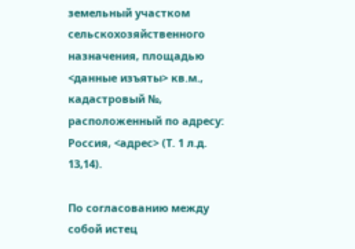земельный участком сельскохозяйственного назначения, площадью <данные изъяты> кв.м., кадастровый №, расположенный по адресу: Россия, <адрес> (Т. 1 л.д. 13,14).

По согласованию между собой истец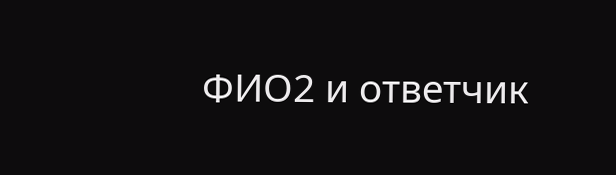ФИО2 и ответчик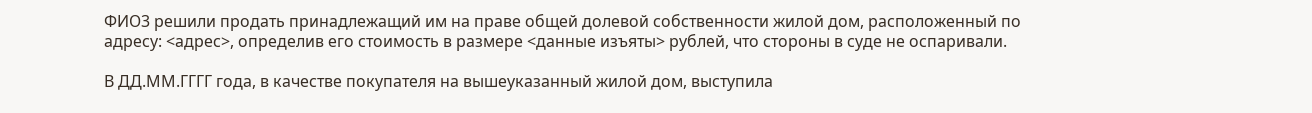ФИО3 решили продать принадлежащий им на праве общей долевой собственности жилой дом, расположенный по адресу: <адрес>, определив его стоимость в размере <данные изъяты> рублей, что стороны в суде не оспаривали.

В ДД.ММ.ГГГГ года, в качестве покупателя на вышеуказанный жилой дом, выступила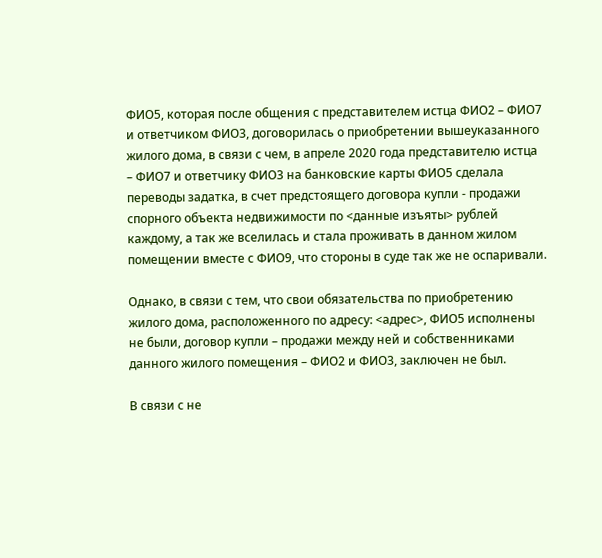ФИО5, которая после общения с представителем истца ФИО2 – ФИО7 и ответчиком ФИО3, договорилась о приобретении вышеуказанного жилого дома, в связи с чем, в апреле 2020 года представителю истца – ФИО7 и ответчику ФИО3 на банковские карты ФИО5 сделала переводы задатка, в счет предстоящего договора купли - продажи спорного объекта недвижимости по <данные изъяты> рублей каждому, а так же вселилась и стала проживать в данном жилом помещении вместе с ФИО9, что стороны в суде так же не оспаривали.

Однако, в связи с тем, что свои обязательства по приобретению жилого дома, расположенного по адресу: <адрес>, ФИО5 исполнены не были, договор купли – продажи между ней и собственниками данного жилого помещения – ФИО2 и ФИО3, заключен не был.

В связи с не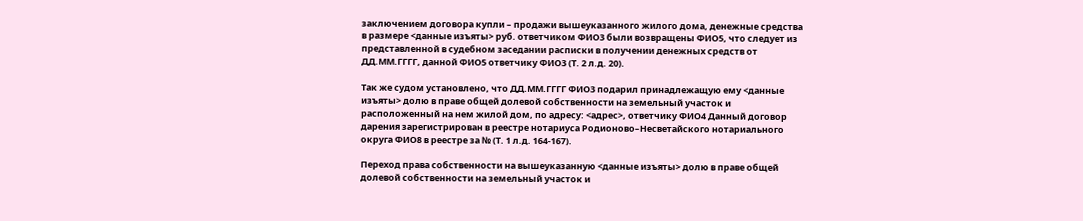заключением договора купли – продажи вышеуказанного жилого дома, денежные средства в размере <данные изъяты> руб. ответчиком ФИО3 были возвращены ФИО5, что следует из представленной в судебном заседании расписки в получении денежных средств от ДД.ММ.ГГГГ, данной ФИО5 ответчику ФИО3 (Т. 2 л.д. 20).

Так же судом установлено, что ДД.ММ.ГГГГ ФИО3 подарил принадлежащую ему <данные изъяты> долю в праве общей долевой собственности на земельный участок и расположенный на нем жилой дом, по адресу: <адрес>, ответчику ФИО4 Данный договор дарения зарегистрирован в реестре нотариуса Родионово–Несветайского нотариального округа ФИО8 в реестре за № (Т. 1 л.д. 164-167).

Переход права собственности на вышеуказанную <данные изъяты> долю в праве общей долевой собственности на земельный участок и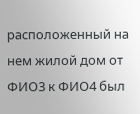расположенный на нем жилой дом от ФИО3 к ФИО4 был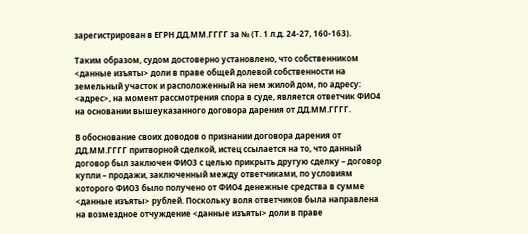зарегистрирован в ЕГРН ДД.ММ.ГГГГ за № (Т. 1 л.д. 24-27, 160-163).

Таким образом, судом достоверно установлено, что собственником <данные изъяты> доли в праве общей долевой собственности на земельный участок и расположенный на нем жилой дом, по адресу: <адрес>, на момент рассмотрения спора в суде, является ответчик ФИО4 на основании вышеуказанного договора дарения от ДД.ММ.ГГГГ.

В обоснование своих доводов о признании договора дарения от ДД.ММ.ГГГГ притворной сделкой, истец ссылается на то, что данный договор был заключен ФИО3 с целью прикрыть другую сделку – договор купли – продажи, заключенный между ответчиками, по условиям которого ФИО3 было получено от ФИО4 денежные средства в сумме <данные изъяты> рублей. Поскольку воля ответчиков была направлена на возмездное отчуждение <данные изъяты> доли в праве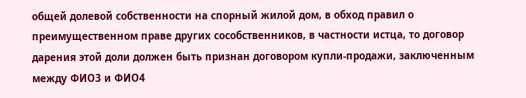общей долевой собственности на спорный жилой дом, в обход правил о преимущественном праве других сособственников, в частности истца, то договор дарения этой доли должен быть признан договором купли-продажи, заключенным между ФИО3 и ФИО4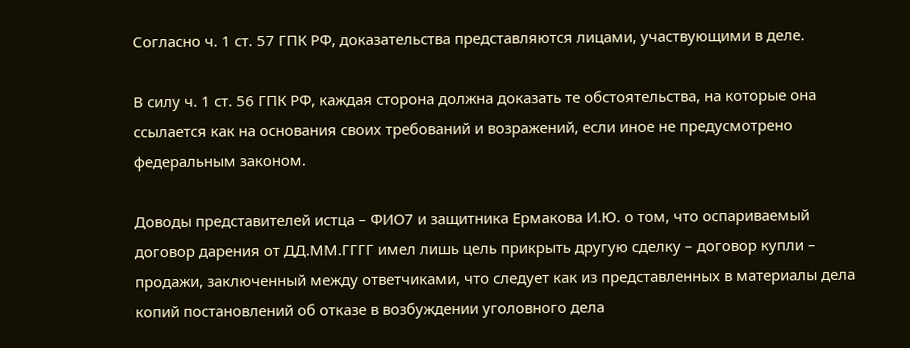Согласно ч. 1 ст. 57 ГПК РФ, доказательства представляются лицами, участвующими в деле.

В силу ч. 1 ст. 56 ГПК РФ, каждая сторона должна доказать те обстоятельства, на которые она ссылается как на основания своих требований и возражений, если иное не предусмотрено федеральным законом.

Доводы представителей истца – ФИО7 и защитника Ермакова И.Ю. о том, что оспариваемый договор дарения от ДД.ММ.ГГГГ имел лишь цель прикрыть другую сделку – договор купли – продажи, заключенный между ответчиками, что следует как из представленных в материалы дела копий постановлений об отказе в возбуждении уголовного дела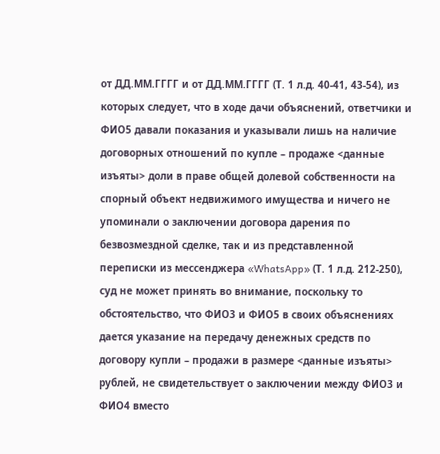от ДД.ММ.ГГГГ и от ДД.ММ.ГГГГ (Т. 1 л.д. 40-41, 43-54), из которых следует, что в ходе дачи объяснений, ответчики и ФИО5 давали показания и указывали лишь на наличие договорных отношений по купле – продаже <данные изъяты> доли в праве общей долевой собственности на спорный объект недвижимого имущества и ничего не упоминали о заключении договора дарения по безвозмездной сделке, так и из представленной переписки из мессенджера «WhatsApp» (Т. 1 л.д. 212-250), суд не может принять во внимание, поскольку то обстоятельство, что ФИО3 и ФИО5 в своих объяснениях дается указание на передачу денежных средств по договору купли – продажи в размере <данные изъяты> рублей, не свидетельствует о заключении между ФИО3 и ФИО4 вместо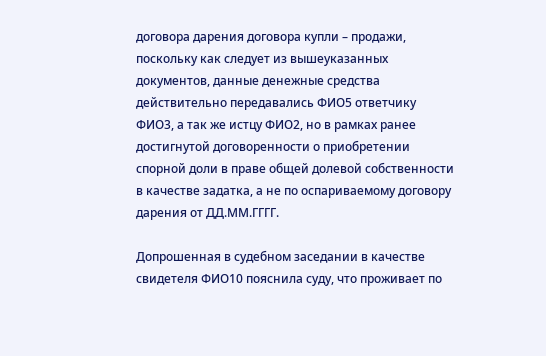договора дарения договора купли – продажи, поскольку как следует из вышеуказанных документов, данные денежные средства действительно передавались ФИО5 ответчику ФИО3, а так же истцу ФИО2, но в рамках ранее достигнутой договоренности о приобретении спорной доли в праве общей долевой собственности в качестве задатка, а не по оспариваемому договору дарения от ДД.ММ.ГГГГ.

Допрошенная в судебном заседании в качестве свидетеля ФИО10 пояснила суду, что проживает по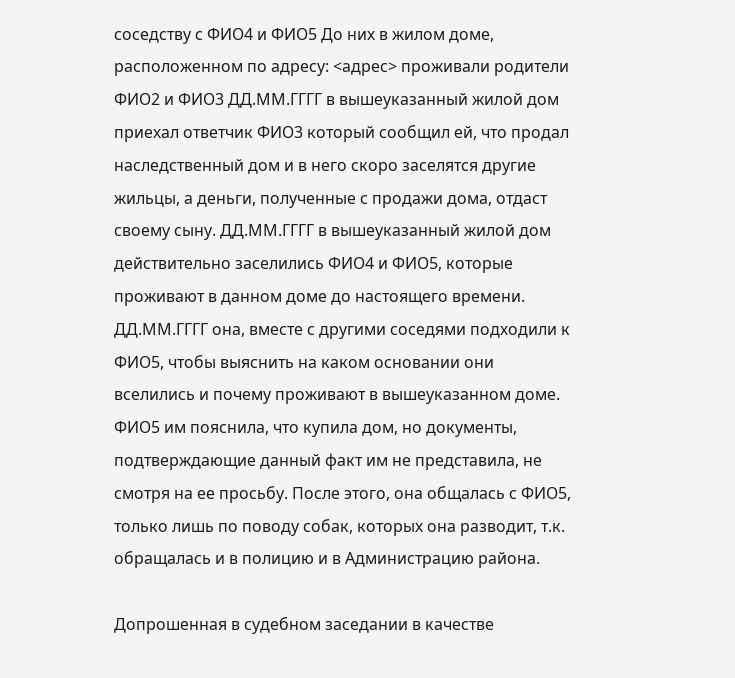соседству с ФИО4 и ФИО5 До них в жилом доме, расположенном по адресу: <адрес> проживали родители ФИО2 и ФИО3 ДД.ММ.ГГГГ в вышеуказанный жилой дом приехал ответчик ФИО3 который сообщил ей, что продал наследственный дом и в него скоро заселятся другие жильцы, а деньги, полученные с продажи дома, отдаст своему сыну. ДД.ММ.ГГГГ в вышеуказанный жилой дом действительно заселились ФИО4 и ФИО5, которые проживают в данном доме до настоящего времени. ДД.ММ.ГГГГ она, вместе с другими соседями подходили к ФИО5, чтобы выяснить на каком основании они вселились и почему проживают в вышеуказанном доме. ФИО5 им пояснила, что купила дом, но документы, подтверждающие данный факт им не представила, не смотря на ее просьбу. После этого, она общалась с ФИО5, только лишь по поводу собак, которых она разводит, т.к. обращалась и в полицию и в Администрацию района.

Допрошенная в судебном заседании в качестве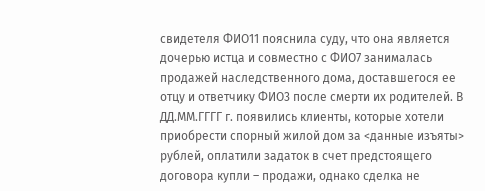свидетеля ФИО11 пояснила суду, что она является дочерью истца и совместно с ФИО7 занималась продажей наследственного дома, доставшегося ее отцу и ответчику ФИО3 после смерти их родителей. В ДД.ММ.ГГГГ г. появились клиенты, которые хотели приобрести спорный жилой дом за <данные изъяты> рублей, оплатили задаток в счет предстоящего договора купли – продажи, однако сделка не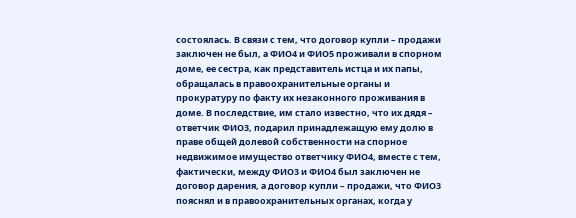состоялась. В связи с тем, что договор купли – продажи заключен не был, а ФИО4 и ФИО5 проживали в спорном доме, ее сестра, как представитель истца и их папы, обращалась в правоохранительные органы и прокуратуру по факту их незаконного проживания в доме. В последствие, им стало известно, что их дядя – ответчик ФИО3, подарил принадлежащую ему долю в праве общей долевой собственности на спорное недвижимое имущество ответчику ФИО4, вместе с тем, фактически, между ФИО3 и ФИО4 был заключен не договор дарения, а договор купли – продажи, что ФИО3 пояснял и в правоохранительных органах, когда у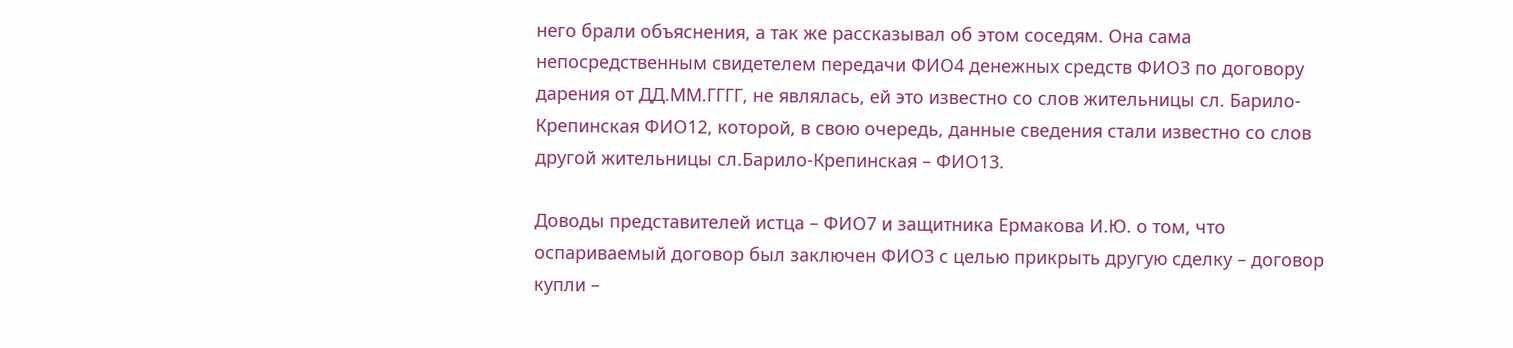него брали объяснения, а так же рассказывал об этом соседям. Она сама непосредственным свидетелем передачи ФИО4 денежных средств ФИО3 по договору дарения от ДД.ММ.ГГГГ, не являлась, ей это известно со слов жительницы сл. Барило-Крепинская ФИО12, которой, в свою очередь, данные сведения стали известно со слов другой жительницы сл.Барило-Крепинская – ФИО13.

Доводы представителей истца – ФИО7 и защитника Ермакова И.Ю. о том, что оспариваемый договор был заключен ФИО3 с целью прикрыть другую сделку – договор купли –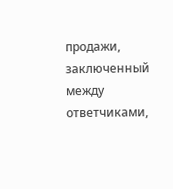продажи, заключенный между ответчиками,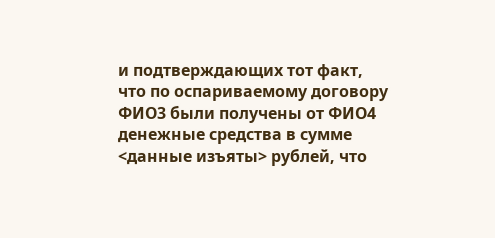и подтверждающих тот факт, что по оспариваемому договору ФИО3 были получены от ФИО4 денежные средства в сумме <данные изъяты> рублей, что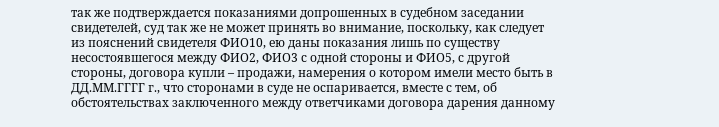так же подтверждается показаниями допрошенных в судебном заседании свидетелей, суд так же не может принять во внимание, поскольку, как следует из пояснений свидетеля ФИО10, ею даны показания лишь по существу несостоявшегося между ФИО2, ФИО3 с одной стороны и ФИО5, с другой стороны, договора купли – продажи, намерения о котором имели место быть в ДД.ММ.ГГГГ г., что сторонами в суде не оспаривается, вместе с тем, об обстоятельствах заключенного между ответчиками договора дарения данному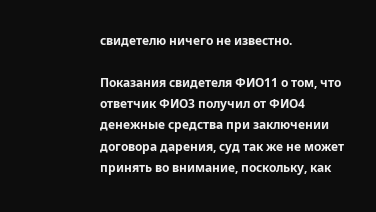свидетелю ничего не известно.

Показания свидетеля ФИО11 о том, что ответчик ФИО3 получил от ФИО4 денежные средства при заключении договора дарения, суд так же не может принять во внимание, поскольку, как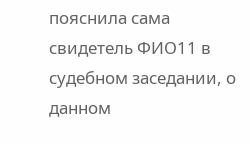пояснила сама свидетель ФИО11 в судебном заседании, о данном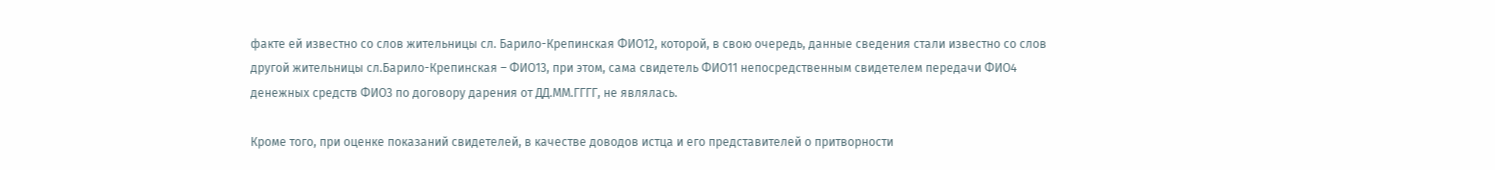факте ей известно со слов жительницы сл. Барило-Крепинская ФИО12, которой, в свою очередь, данные сведения стали известно со слов другой жительницы сл.Барило-Крепинская – ФИО13, при этом, сама свидетель ФИО11 непосредственным свидетелем передачи ФИО4 денежных средств ФИО3 по договору дарения от ДД.ММ.ГГГГ, не являлась.

Кроме того, при оценке показаний свидетелей, в качестве доводов истца и его представителей о притворности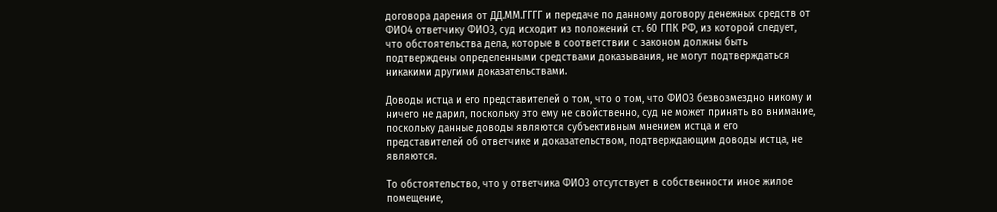договора дарения от ДД.ММ.ГГГГ и передаче по данному договору денежных средств от ФИО4 ответчику ФИО3, суд исходит из положений ст. 60 ГПК РФ, из которой следует, что обстоятельства дела, которые в соответствии с законом должны быть подтверждены определенными средствами доказывания, не могут подтверждаться никакими другими доказательствами.

Доводы истца и его представителей о том, что о том, что ФИО3 безвозмездно никому и ничего не дарил, поскольку это ему не свойственно, суд не может принять во внимание, поскольку данные доводы являются субъективным мнением истца и его представителей об ответчике и доказательством, подтверждающим доводы истца, не являются.

То обстоятельство, что у ответчика ФИО3 отсутствует в собственности иное жилое помещение,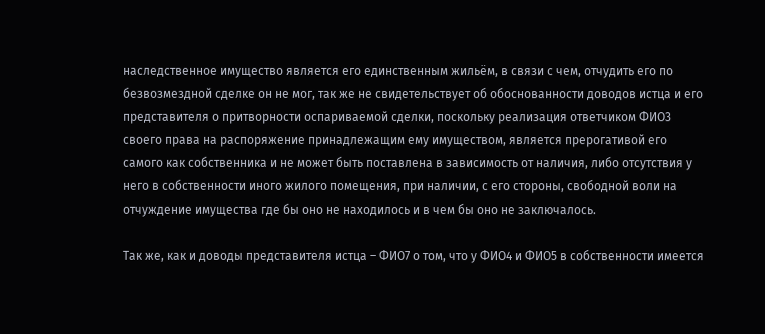наследственное имущество является его единственным жильём, в связи с чем, отчудить его по безвозмездной сделке он не мог, так же не свидетельствует об обоснованности доводов истца и его представителя о притворности оспариваемой сделки, поскольку реализация ответчиком ФИО3 своего права на распоряжение принадлежащим ему имуществом, является прерогативой его самого как собственника и не может быть поставлена в зависимость от наличия, либо отсутствия у него в собственности иного жилого помещения, при наличии, с его стороны, свободной воли на отчуждение имущества где бы оно не находилось и в чем бы оно не заключалось.

Так же, как и доводы представителя истца – ФИО7 о том, что у ФИО4 и ФИО5 в собственности имеется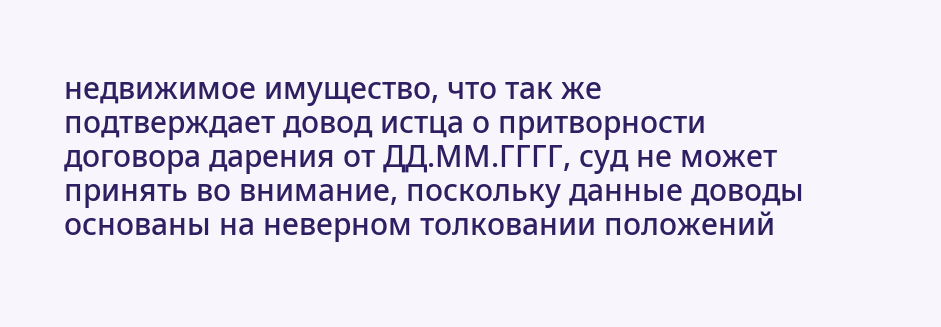недвижимое имущество, что так же подтверждает довод истца о притворности договора дарения от ДД.ММ.ГГГГ, суд не может принять во внимание, поскольку данные доводы основаны на неверном толковании положений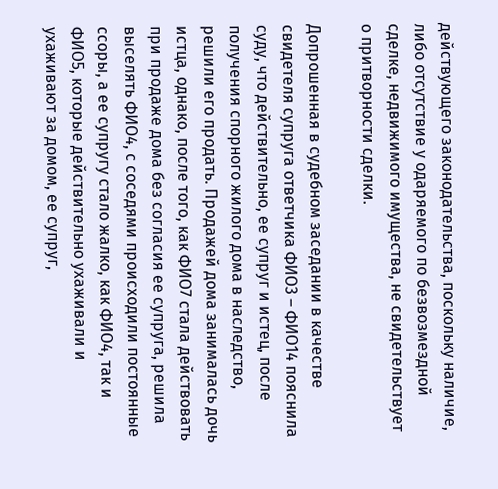действующего законодательства, поскольку наличие, либо отсутствие у одаряемого по безвозмездной сделке, недвижимого имущества, не свидетельствует о притворности сделки.

Допрошенная в судебном заседании в качестве свидетеля супруга ответчика ФИО3 – ФИО14 пояснила суду, что действительно, ее супруг и истец, после получения спорного жилого дома в наследство, решили его продать. Продажей дома занималась дочь истца, однако, после того, как ФИО7 стала действовать при продаже дома без согласия ее супруга, решила выселять ФИО4, с соседями происходили постоянные ссоры, а ее супругу стало жалко, как ФИО4, так и ФИО5, которые действительно ухаживали и ухаживают за домом, ее супруг,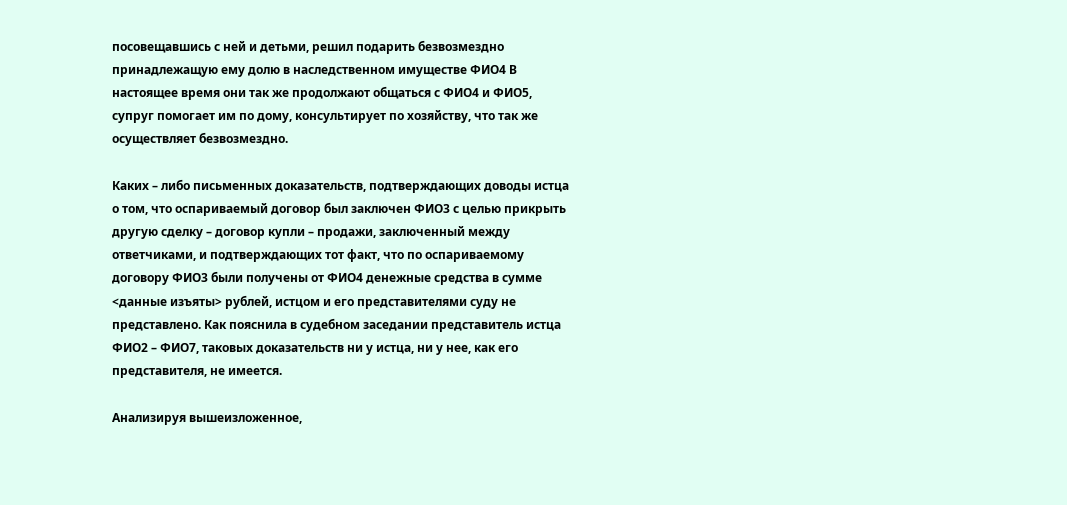посовещавшись с ней и детьми, решил подарить безвозмездно принадлежащую ему долю в наследственном имуществе ФИО4 В настоящее время они так же продолжают общаться с ФИО4 и ФИО5, супруг помогает им по дому, консультирует по хозяйству, что так же осуществляет безвозмездно.

Каких – либо письменных доказательств, подтверждающих доводы истца о том, что оспариваемый договор был заключен ФИО3 с целью прикрыть другую сделку – договор купли – продажи, заключенный между ответчиками, и подтверждающих тот факт, что по оспариваемому договору ФИО3 были получены от ФИО4 денежные средства в сумме <данные изъяты> рублей, истцом и его представителями суду не представлено. Как пояснила в судебном заседании представитель истца ФИО2 – ФИО7, таковых доказательств ни у истца, ни у нее, как его представителя, не имеется.

Анализируя вышеизложенное,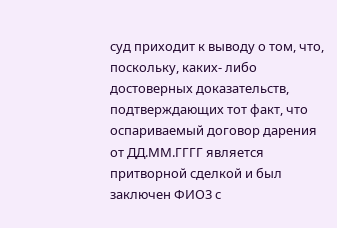суд приходит к выводу о том, что, поскольку, каких- либо достоверных доказательств, подтверждающих тот факт, что оспариваемый договор дарения от ДД.ММ.ГГГГ является притворной сделкой и был заключен ФИО3 с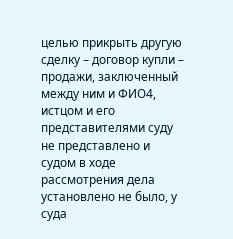целью прикрыть другую сделку – договор купли – продажи, заключенный между ним и ФИО4, истцом и его представителями суду не представлено и судом в ходе рассмотрения дела установлено не было, у суда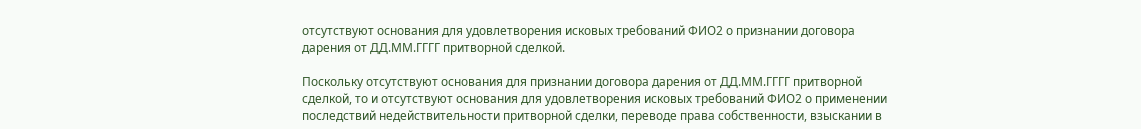отсутствуют основания для удовлетворения исковых требований ФИО2 о признании договора дарения от ДД.ММ.ГГГГ притворной сделкой.

Поскольку отсутствуют основания для признании договора дарения от ДД.ММ.ГГГГ притворной сделкой, то и отсутствуют основания для удовлетворения исковых требований ФИО2 о применении последствий недействительности притворной сделки, переводе права собственности, взыскании в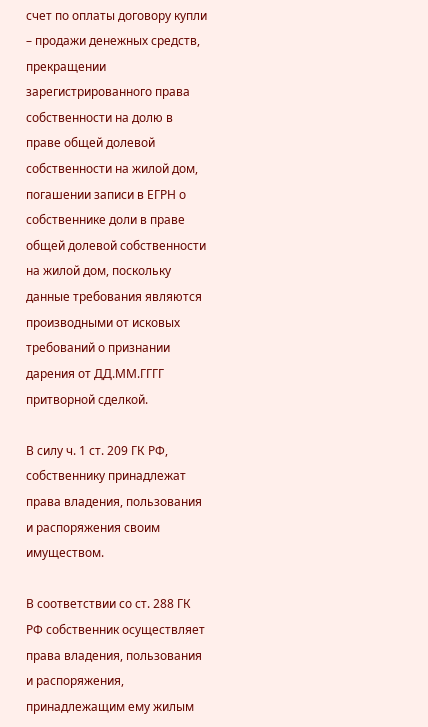счет по оплаты договору купли – продажи денежных средств, прекращении зарегистрированного права собственности на долю в праве общей долевой собственности на жилой дом, погашении записи в ЕГРН о собственнике доли в праве общей долевой собственности на жилой дом, поскольку данные требования являются производными от исковых требований о признании дарения от ДД.ММ.ГГГГ притворной сделкой.

В силу ч. 1 ст. 209 ГК РФ, собственнику принадлежат права владения, пользования и распоряжения своим имуществом.

В соответствии со ст. 288 ГК РФ собственник осуществляет права владения, пользования и распоряжения, принадлежащим ему жилым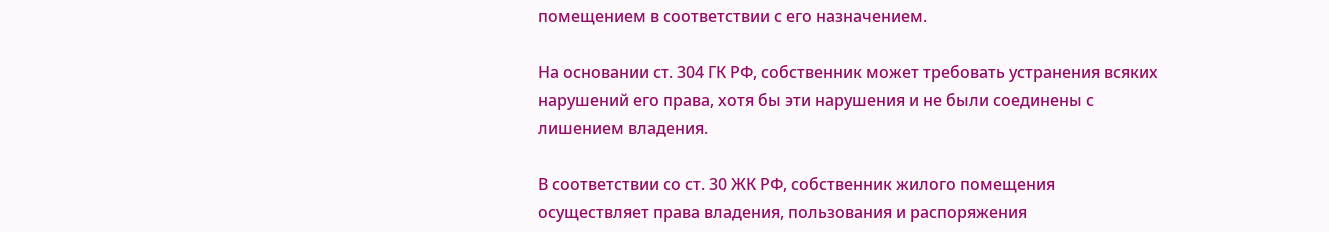помещением в соответствии с его назначением.

На основании ст. 304 ГК РФ, собственник может требовать устранения всяких нарушений его права, хотя бы эти нарушения и не были соединены с лишением владения.

В соответствии со ст. 30 ЖК РФ, собственник жилого помещения осуществляет права владения, пользования и распоряжения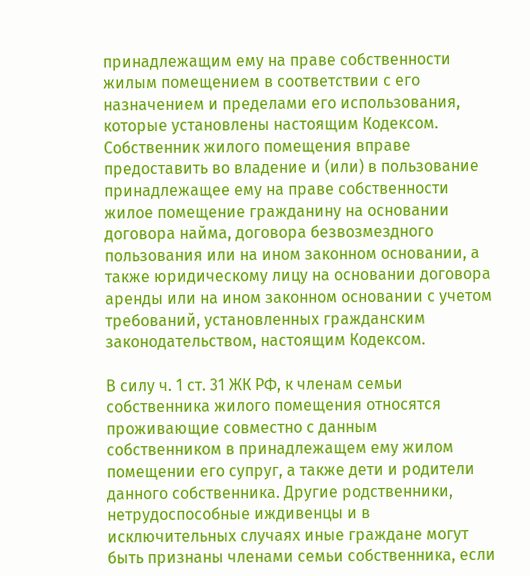принадлежащим ему на праве собственности жилым помещением в соответствии с его назначением и пределами его использования, которые установлены настоящим Кодексом. Собственник жилого помещения вправе предоставить во владение и (или) в пользование принадлежащее ему на праве собственности жилое помещение гражданину на основании договора найма, договора безвозмездного пользования или на ином законном основании, а также юридическому лицу на основании договора аренды или на ином законном основании с учетом требований, установленных гражданским законодательством, настоящим Кодексом.

В силу ч. 1 ст. 31 ЖК РФ, к членам семьи собственника жилого помещения относятся проживающие совместно с данным собственником в принадлежащем ему жилом помещении его супруг, а также дети и родители данного собственника. Другие родственники, нетрудоспособные иждивенцы и в исключительных случаях иные граждане могут быть признаны членами семьи собственника, если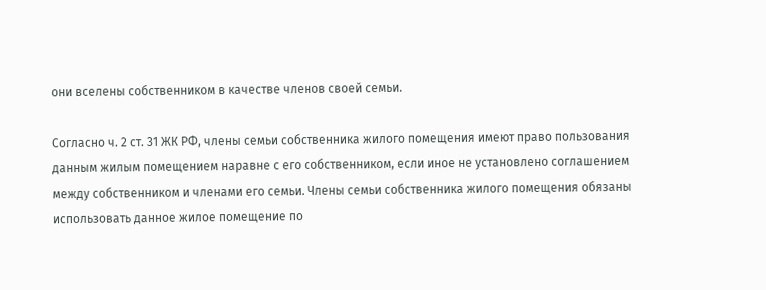они вселены собственником в качестве членов своей семьи.

Согласно ч. 2 ст. 31 ЖК РФ, члены семьи собственника жилого помещения имеют право пользования данным жилым помещением наравне с его собственником, если иное не установлено соглашением между собственником и членами его семьи. Члены семьи собственника жилого помещения обязаны использовать данное жилое помещение по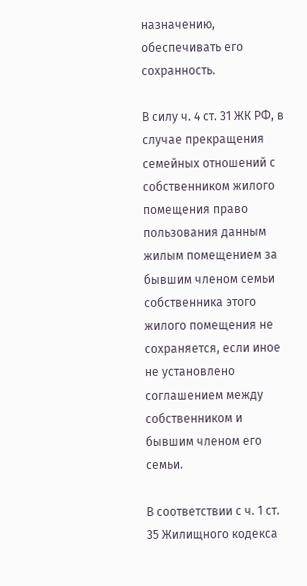назначению, обеспечивать его сохранность.

В силу ч. 4 ст. 31 ЖК РФ, в случае прекращения семейных отношений с собственником жилого помещения право пользования данным жилым помещением за бывшим членом семьи собственника этого жилого помещения не сохраняется, если иное не установлено соглашением между собственником и бывшим членом его семьи.

В соответствии с ч. 1 ст. 35 Жилищного кодекса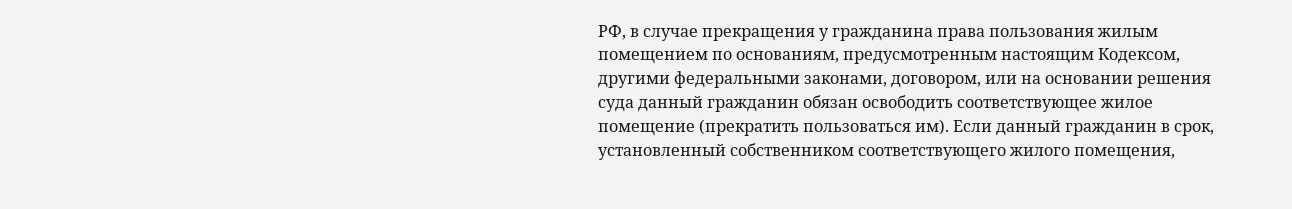РФ, в случае прекращения у гражданина права пользования жилым помещением по основаниям, предусмотренным настоящим Кодексом, другими федеральными законами, договором, или на основании решения суда данный гражданин обязан освободить соответствующее жилое помещение (прекратить пользоваться им). Если данный гражданин в срок, установленный собственником соответствующего жилого помещения,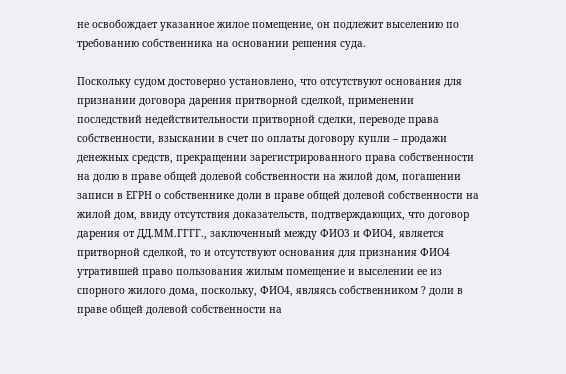не освобождает указанное жилое помещение, он подлежит выселению по требованию собственника на основании решения суда.

Поскольку судом достоверно установлено, что отсутствуют основания для признании договора дарения притворной сделкой, применении последствий недействительности притворной сделки, переводе права собственности, взыскании в счет по оплаты договору купли – продажи денежных средств, прекращении зарегистрированного права собственности на долю в праве общей долевой собственности на жилой дом, погашении записи в ЕГРН о собственнике доли в праве общей долевой собственности на жилой дом, ввиду отсутствия доказательств, подтверждающих, что договор дарения от ДД.ММ.ГГГГ., заключенный между ФИО3 и ФИО4, является притворной сделкой, то и отсутствуют основания для признания ФИО4 утратившей право пользования жилым помещение и выселении ее из спорного жилого дома, поскольку, ФИО4, являясь собственником ? доли в праве общей долевой собственности на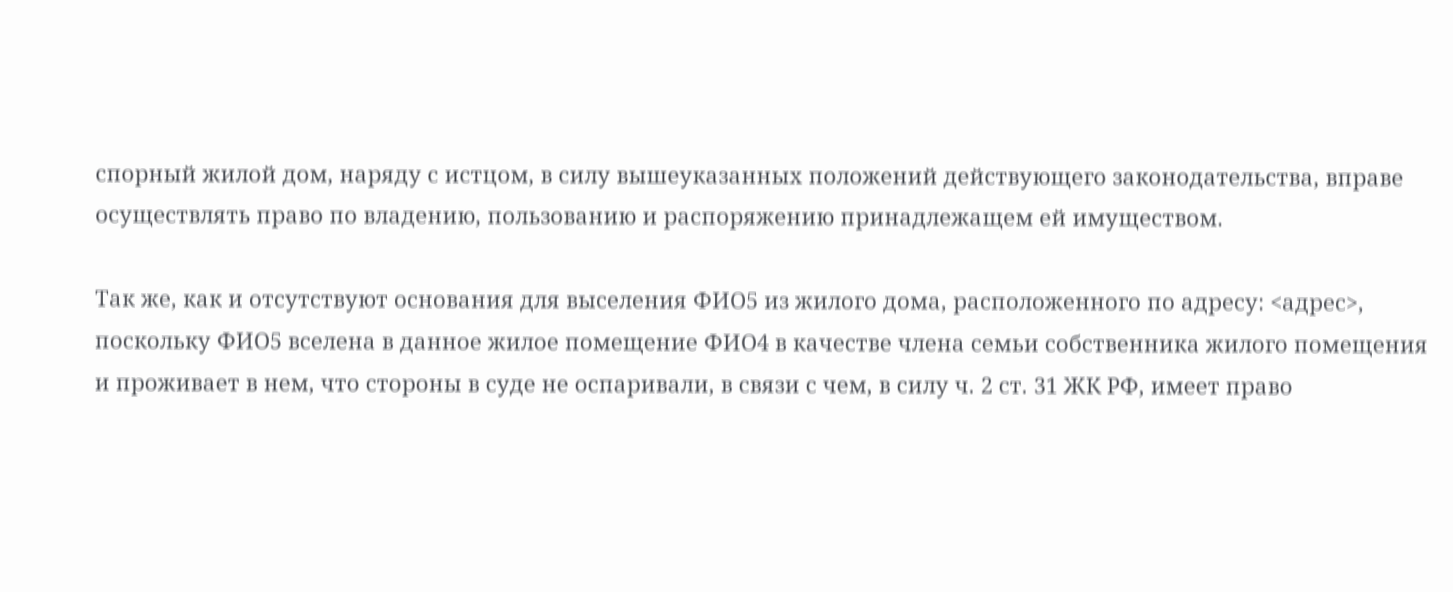спорный жилой дом, наряду с истцом, в силу вышеуказанных положений действующего законодательства, вправе осуществлять право по владению, пользованию и распоряжению принадлежащем ей имуществом.

Так же, как и отсутствуют основания для выселения ФИО5 из жилого дома, расположенного по адресу: <адрес>, поскольку ФИО5 вселена в данное жилое помещение ФИО4 в качестве члена семьи собственника жилого помещения и проживает в нем, что стороны в суде не оспаривали, в связи с чем, в силу ч. 2 ст. 31 ЖК РФ, имеет право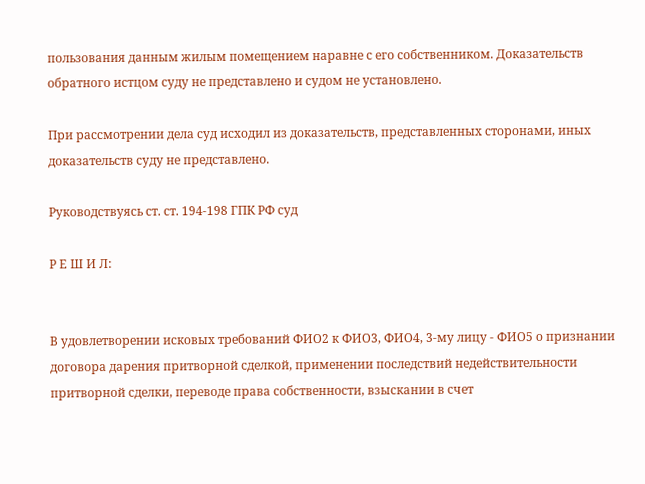пользования данным жилым помещением наравне с его собственником. Доказательств обратного истцом суду не представлено и судом не установлено.

При рассмотрении дела суд исходил из доказательств, представленных сторонами, иных доказательств суду не представлено.

Руководствуясь ст. ст. 194-198 ГПК РФ суд

Р Е Ш И Л:


В удовлетворении исковых требований ФИО2 к ФИО3, ФИО4, 3-му лицу - ФИО5 о признании договора дарения притворной сделкой, применении последствий недействительности притворной сделки, переводе права собственности, взыскании в счет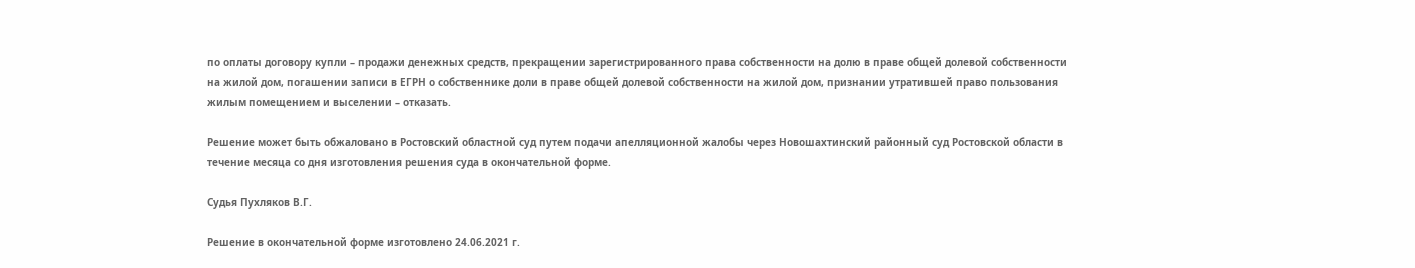по оплаты договору купли – продажи денежных средств, прекращении зарегистрированного права собственности на долю в праве общей долевой собственности на жилой дом, погашении записи в ЕГРН о собственнике доли в праве общей долевой собственности на жилой дом, признании утратившей право пользования жилым помещением и выселении – отказать.

Решение может быть обжаловано в Ростовский областной суд путем подачи апелляционной жалобы через Новошахтинский районный суд Ростовской области в течение месяца со дня изготовления решения суда в окончательной форме.

Судья Пухляков В.Г.

Решение в окончательной форме изготовлено 24.06.2021 г.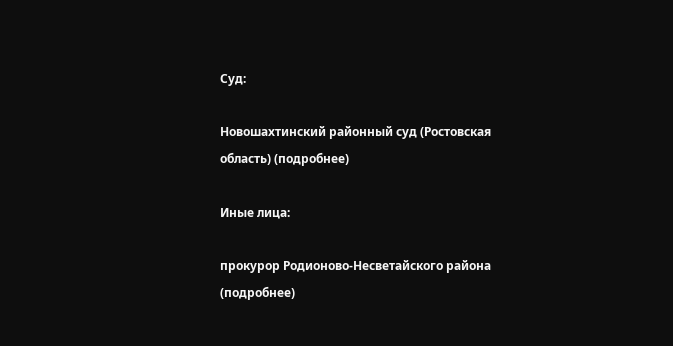Суд:

Новошахтинский районный суд (Ростовская область) (подробнее)

Иные лица:

прокурор Родионово-Несветайского района (подробнее)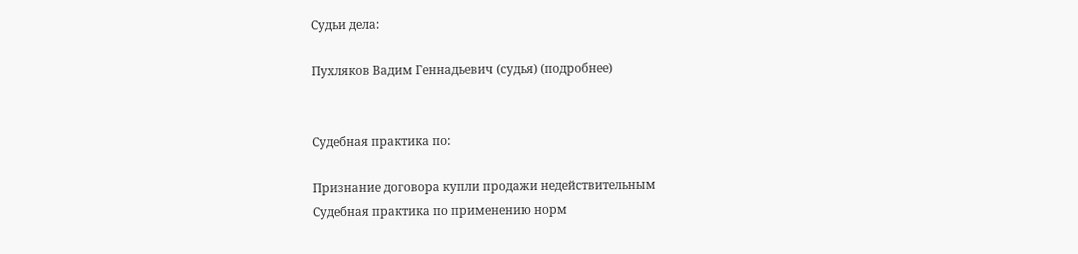Судьи дела:

Пухляков Вадим Геннадьевич (судья) (подробнее)


Судебная практика по:

Признание договора купли продажи недействительным
Судебная практика по применению норм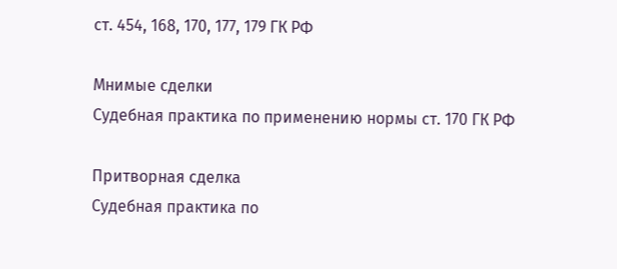ст. 454, 168, 170, 177, 179 ГК РФ

Мнимые сделки
Судебная практика по применению нормы ст. 170 ГК РФ

Притворная сделка
Судебная практика по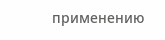применению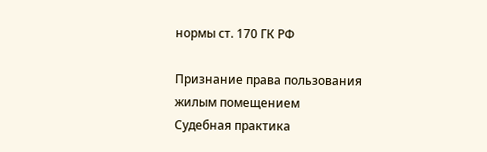нормы ст. 170 ГК РФ

Признание права пользования жилым помещением
Судебная практика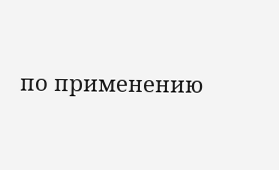по применению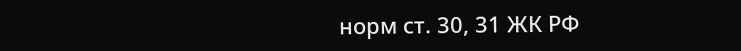норм ст. 30, 31 ЖК РФ